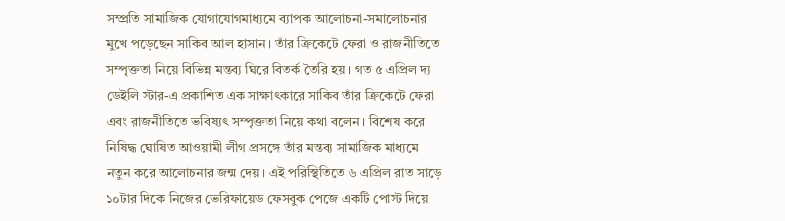সম্প্রতি সামাজিক যোগাযোগমাধ্যমে ব্যাপক আলোচনা-সমালোচনার মুখে পড়েছেন সাকিব আল হাসান। তাঁর ক্রিকেটে ফেরা ও রাজনীতিতে সম্পৃক্ততা নিয়ে বিভিন্ন মন্তব্য ঘিরে বিতর্ক তৈরি হয়। গত ৫ এপ্রিল দ্য ডেইলি স্টার-এ প্রকাশিত এক সাক্ষাৎকারে সাকিব তাঁর ক্রিকেটে ফেরা এবং রাজনীতিতে ভবিষ্যৎ সম্পৃক্ততা নিয়ে কথা বলেন। বিশেষ করে নিষিদ্ধ ঘোষিত আওয়ামী লীগ প্রসঙ্গে তাঁর মন্তব্য সামাজিক মাধ্যমে নতুন করে আলোচনার জন্ম দেয়। এই পরিস্থিতিতে ৬ এপ্রিল রাত সাড়ে ১০টার দিকে নিজের ভেরিফায়েড ফেসবুক পেজে একটি পোস্ট দিয়ে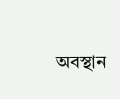অবস্থান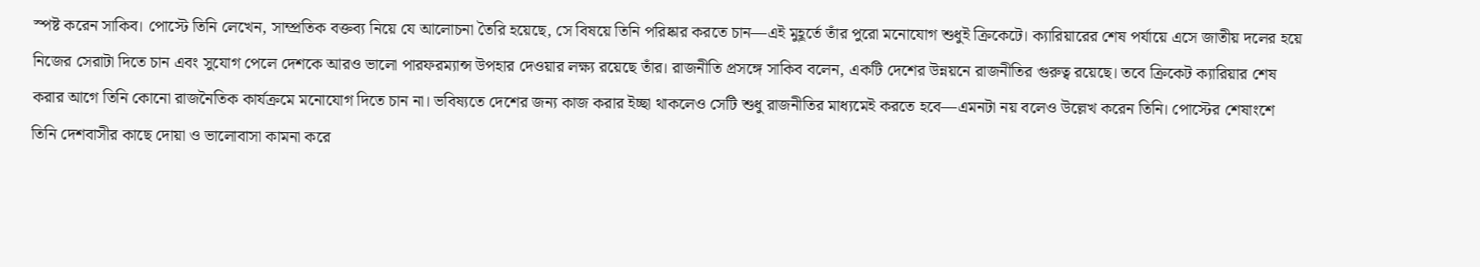স্পষ্ট করেন সাকিব। পোস্টে তিনি লেখেন, সাম্প্রতিক বক্তব্য নিয়ে যে আলোচনা তৈরি হয়েছে, সে বিষয়ে তিনি পরিষ্কার করতে চান—এই মুহূর্তে তাঁর পুরো মনোযোগ শুধুই ক্রিকেটে। ক্যারিয়ারের শেষ পর্যায়ে এসে জাতীয় দলের হয়ে নিজের সেরাটা দিতে চান এবং সুযোগ পেলে দেশকে আরও ভালো পারফরম্যান্স উপহার দেওয়ার লক্ষ্য রয়েছে তাঁর। রাজনীতি প্রসঙ্গে সাকিব বলেন, একটি দেশের উন্নয়নে রাজনীতির গুরুত্ব রয়েছে। তবে ক্রিকেট ক্যারিয়ার শেষ করার আগে তিনি কোনো রাজনৈতিক কার্যক্রমে মনোযোগ দিতে চান না। ভবিষ্যতে দেশের জন্য কাজ করার ইচ্ছা থাকলেও সেটি শুধু রাজনীতির মাধ্যমেই করতে হবে—এমনটা নয় বলেও উল্লেখ করেন তিনি। পোস্টের শেষাংশে তিনি দেশবাসীর কাছে দোয়া ও ভালোবাসা কামনা করে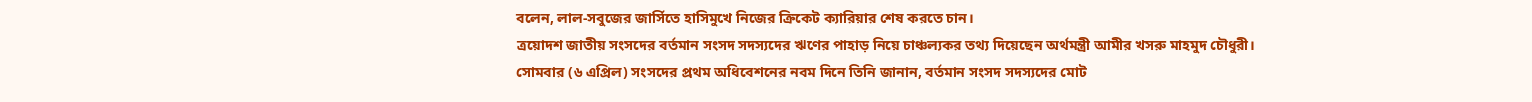বলেন, লাল-সবুজের জার্সিতে হাসিমুখে নিজের ক্রিকেট ক্যারিয়ার শেষ করতে চান।
ত্রয়োদশ জাতীয় সংসদের বর্তমান সংসদ সদস্যদের ঋণের পাহাড় নিয়ে চাঞ্চল্যকর তথ্য দিয়েছেন অর্থমন্ত্রী আমীর খসরু মাহমুদ চৌধুরী। সোমবার (৬ এপ্রিল) সংসদের প্রথম অধিবেশনের নবম দিনে তিনি জানান, বর্তমান সংসদ সদস্যদের মোট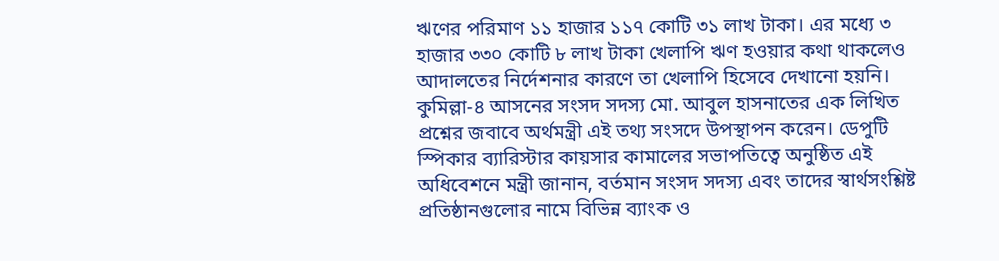ঋণের পরিমাণ ১১ হাজার ১১৭ কোটি ৩১ লাখ টাকা। এর মধ্যে ৩ হাজার ৩৩০ কোটি ৮ লাখ টাকা খেলাপি ঋণ হওয়ার কথা থাকলেও আদালতের নির্দেশনার কারণে তা খেলাপি হিসেবে দেখানো হয়নি। কুমিল্লা-৪ আসনের সংসদ সদস্য মো. আবুল হাসনাতের এক লিখিত প্রশ্নের জবাবে অর্থমন্ত্রী এই তথ্য সংসদে উপস্থাপন করেন। ডেপুটি স্পিকার ব্যারিস্টার কায়সার কামালের সভাপতিত্বে অনুষ্ঠিত এই অধিবেশনে মন্ত্রী জানান, বর্তমান সংসদ সদস্য এবং তাদের স্বার্থসংশ্লিষ্ট প্রতিষ্ঠানগুলোর নামে বিভিন্ন ব্যাংক ও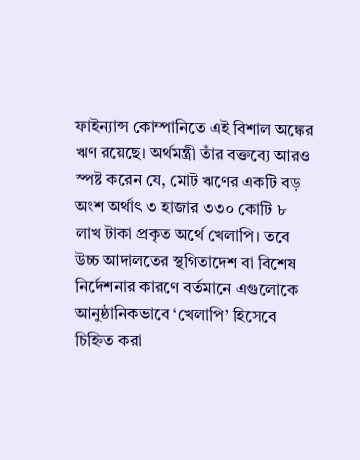ফাইন্যান্স কোম্পানিতে এই বিশাল অঙ্কের ঋণ রয়েছে। অর্থমন্ত্রী তাঁর বক্তব্যে আরও স্পষ্ট করেন যে, মোট ঋণের একটি বড় অংশ অর্থাৎ ৩ হাজার ৩৩০ কোটি ৮ লাখ টাকা প্রকৃত অর্থে খেলাপি। তবে উচ্চ আদালতের স্থগিতাদেশ বা বিশেষ নির্দেশনার কারণে বর্তমানে এগুলোকে আনুষ্ঠানিকভাবে ‘খেলাপি’ হিসেবে চিহ্নিত করা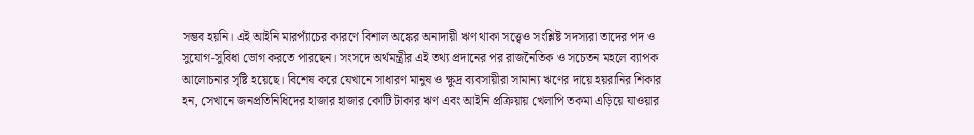সম্ভব হয়নি। এই আইনি মারপ্যাঁচের কারণে বিশাল অঙ্কের অনাদায়ী ঋণ থাকা সত্ত্বেও সংশ্লিষ্ট সদস্যরা তাদের পদ ও সুযোগ-সুবিধা ভোগ করতে পারছেন। সংসদে অর্থমন্ত্রীর এই তথ্য প্রদানের পর রাজনৈতিক ও সচেতন মহলে ব্যাপক আলোচনার সৃষ্টি হয়েছে। বিশেষ করে যেখানে সাধারণ মানুষ ও ক্ষুদ্র ব্যবসায়ীরা সামান্য ঋণের দায়ে হয়রানির শিকার হন, সেখানে জনপ্রতিনিধিদের হাজার হাজার কোটি টাকার ঋণ এবং আইনি প্রক্রিয়ায় খেলাপি তকমা এড়িয়ে যাওয়ার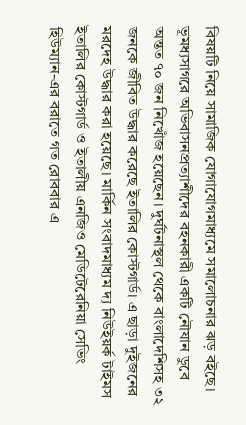বিষয়টি নিয়ে সামাজিক যোগাযোগমাধ্যমে সমালোচনার ঝড় বইছে।
ভূমধ্যসাগরে অভিবাসনপ্রত্যাশীদের বহনকারী একটি নৌযান ডুবে অন্তত ৭০ জন নিখোঁজ হয়েছেন। দুর্ঘটনাস্থল থেকে বাংলাদেশিসহ ৩২ জনকে জীবিত উদ্ধার করেছে ইতালির কোস্টগার্ড। এ ছাড়া দুইজনের মরদেহ উদ্ধার করা হয়েছে। মার্কিন সংবাদমাধ্যম দ্য নিউইয়র্ক টাইমস ইতালির কোস্টগার্ড ও ইতালীয় এনজিও মেডিটেরেনিয়া সেভিং হিউম্যান-এর বরাতে গত রোববার এ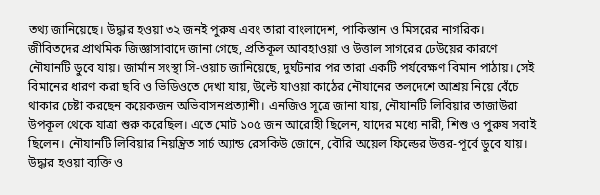তথ্য জানিয়েছে। উদ্ধার হওয়া ৩২ জনই পুরুষ এবং তারা বাংলাদেশ, পাকিস্তান ও মিসরের নাগরিক। জীবিতদের প্রাথমিক জিজ্ঞাসাবাদে জানা গেছে, প্রতিকূল আবহাওয়া ও উত্তাল সাগরের ঢেউয়ের কারণে নৌযানটি ডুবে যায়। জার্মান সংস্থা সি-ওয়াচ জানিয়েছে, দুর্ঘটনার পর তারা একটি পর্যবেক্ষণ বিমান পাঠায়। সেই বিমানের ধারণ করা ছবি ও ভিডিওতে দেখা যায়, উল্টে যাওয়া কাঠের নৌযানের তলদেশে আশ্রয় নিয়ে বেঁচে থাকার চেষ্টা করছেন কয়েকজন অভিবাসনপ্রত্যাশী। এনজিও সূত্রে জানা যায়, নৌযানটি লিবিয়ার তাজাউরা উপকূল থেকে যাত্রা শুরু করেছিল। এতে মোট ১০৫ জন আরোহী ছিলেন, যাদের মধ্যে নারী, শিশু ও পুরুষ সবাই ছিলেন। নৌযানটি লিবিয়ার নিয়ন্ত্রিত সার্চ অ্যান্ড রেসকিউ জোনে, বৌরি অয়েল ফিল্ডের উত্তর-পূর্বে ডুবে যায়। উদ্ধার হওয়া ব্যক্তি ও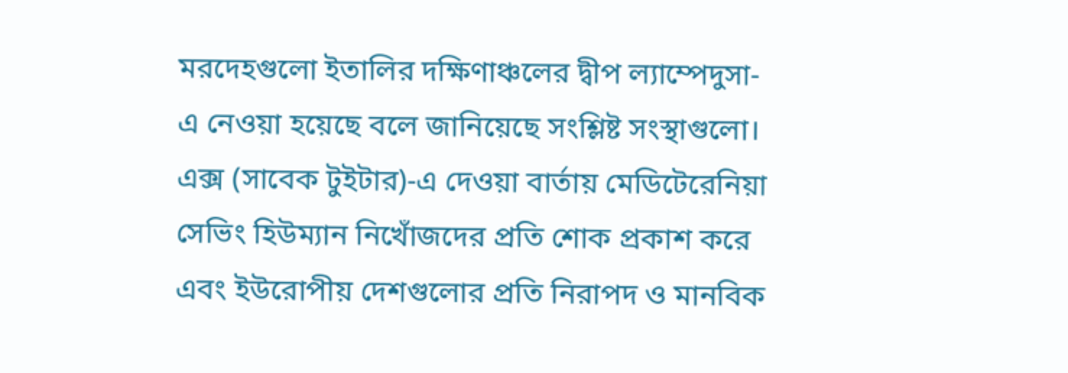মরদেহগুলো ইতালির দক্ষিণাঞ্চলের দ্বীপ ল্যাম্পেদুসা-এ নেওয়া হয়েছে বলে জানিয়েছে সংশ্লিষ্ট সংস্থাগুলো। এক্স (সাবেক টুইটার)-এ দেওয়া বার্তায় মেডিটেরেনিয়া সেভিং হিউম্যান নিখোঁজদের প্রতি শোক প্রকাশ করে এবং ইউরোপীয় দেশগুলোর প্রতি নিরাপদ ও মানবিক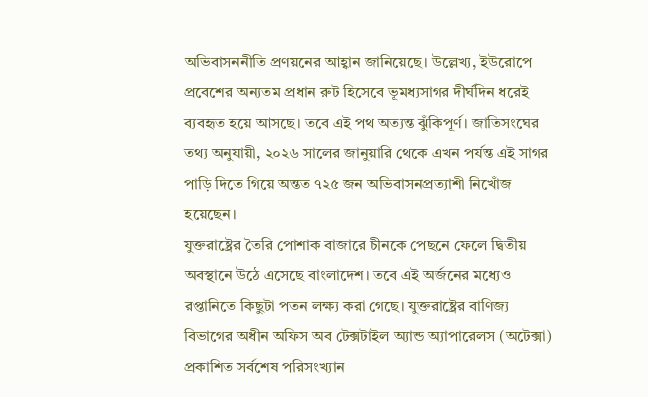অভিবাসননীতি প্রণয়নের আহ্বান জানিয়েছে। উল্লেখ্য, ইউরোপে প্রবেশের অন্যতম প্রধান রুট হিসেবে ভূমধ্যসাগর দীর্ঘদিন ধরেই ব্যবহৃত হয়ে আসছে। তবে এই পথ অত্যন্ত ঝুঁকিপূর্ণ। জাতিসংঘের তথ্য অনুযায়ী, ২০২৬ সালের জানুয়ারি থেকে এখন পর্যন্ত এই সাগর পাড়ি দিতে গিয়ে অন্তত ৭২৫ জন অভিবাসনপ্রত্যাশী নিখোঁজ হয়েছেন।
যুক্তরাষ্ট্রের তৈরি পোশাক বাজারে চীনকে পেছনে ফেলে দ্বিতীয় অবস্থানে উঠে এসেছে বাংলাদেশ। তবে এই অর্জনের মধ্যেও রপ্তানিতে কিছুটা পতন লক্ষ্য করা গেছে। যুক্তরাষ্ট্রের বাণিজ্য বিভাগের অধীন অফিস অব টেক্সটাইল অ্যান্ড অ্যাপারেলস (অটেক্সা) প্রকাশিত সর্বশেষ পরিসংখ্যান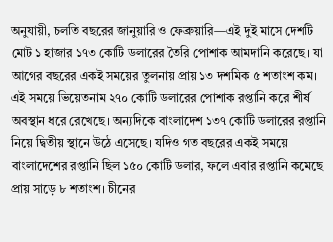অনুযায়ী, চলতি বছরের জানুয়ারি ও ফেব্রুয়ারি—এই দুই মাসে দেশটি মোট ১ হাজার ১৭৩ কোটি ডলারের তৈরি পোশাক আমদানি করেছে। যা আগের বছরের একই সময়ের তুলনায় প্রায় ১৩ দশমিক ৫ শতাংশ কম। এই সময়ে ভিয়েতনাম ২৭০ কোটি ডলারের পোশাক রপ্তানি করে শীর্ষ অবস্থান ধরে রেখেছে। অন্যদিকে বাংলাদেশ ১৩৭ কোটি ডলারের রপ্তানি নিয়ে দ্বিতীয় স্থানে উঠে এসেছে। যদিও গত বছরের একই সময়ে বাংলাদেশের রপ্তানি ছিল ১৫০ কোটি ডলার, ফলে এবার রপ্তানি কমেছে প্রায় সাড়ে ৮ শতাংশ। চীনের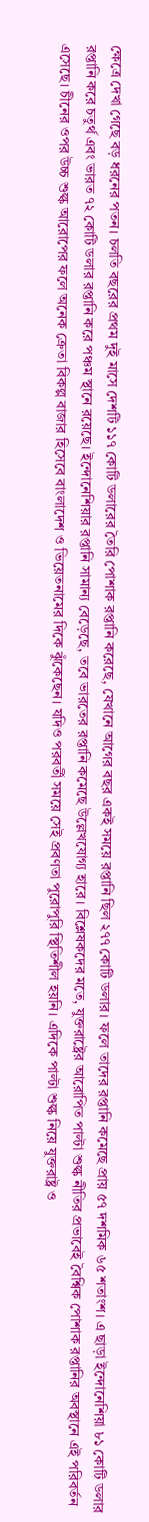ক্ষেত্রে দেখা গেছে বড় ধরনের পতন। চলতি বছরের প্রথম দুই মাসে দেশটি ১১৭ কোটি ডলারের তৈরি পোশাক রপ্তানি করেছে, যেখানে আগের বছর একই সময়ে রপ্তানি ছিল ২৭৭ কোটি ডলার। ফলে তাদের রপ্তানি কমেছে প্রায় ৫৭ দশমিক ৬৫ শতাংশ। এ ছাড়া ইন্দোনেশিয়া ৮১ কোটি ডলার রপ্তানি করে চতুর্থ এবং ভারত ৭২ কোটি ডলার রপ্তানি করে পঞ্চম স্থানে রয়েছে। ইন্দোনেশিয়ার রপ্তানি সামান্য বেড়েছে, তবে ভারতের রপ্তানি কমেছে উল্লেখযোগ্য হারে। বিশ্লেষকদের মতে, যুক্তরাষ্ট্রের আরোপিত পাল্টা শুল্ক নীতির প্রভাবেই বৈশ্বিক পোশাক রপ্তানির অবস্থানে এই পরিবর্তন এসেছে। চীনের ওপর উচ্চ শুল্ক আরোপের ফলে অনেক ক্রেতা বিকল্প বাজার হিসেবে বাংলাদেশ ও ভিয়েতনামের দিকে ঝুঁকেছেন। যদিও পরবর্তী সময়ে সেই প্রবণতা পুরোপুরি স্থিতিশীল হয়নি। এদিকে পাল্টা শুল্ক নিয়ে যুক্তরাষ্ট্র ও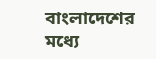বাংলাদেশের মধ্যে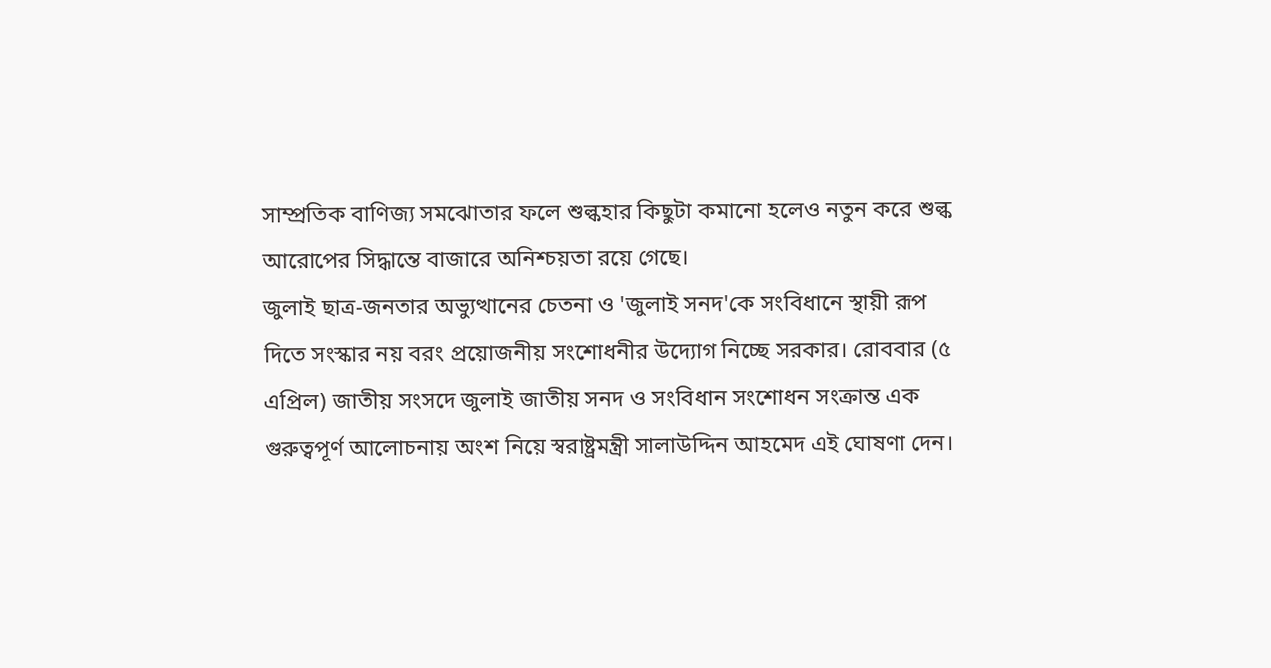সাম্প্রতিক বাণিজ্য সমঝোতার ফলে শুল্কহার কিছুটা কমানো হলেও নতুন করে শুল্ক আরোপের সিদ্ধান্তে বাজারে অনিশ্চয়তা রয়ে গেছে।
জুলাই ছাত্র-জনতার অভ্যুত্থানের চেতনা ও 'জুলাই সনদ'কে সংবিধানে স্থায়ী রূপ দিতে সংস্কার নয় বরং প্রয়োজনীয় সংশোধনীর উদ্যোগ নিচ্ছে সরকার। রোববার (৫ এপ্রিল) জাতীয় সংসদে জুলাই জাতীয় সনদ ও সংবিধান সংশোধন সংক্রান্ত এক গুরুত্বপূর্ণ আলোচনায় অংশ নিয়ে স্বরাষ্ট্রমন্ত্রী সালাউদ্দিন আহমেদ এই ঘোষণা দেন।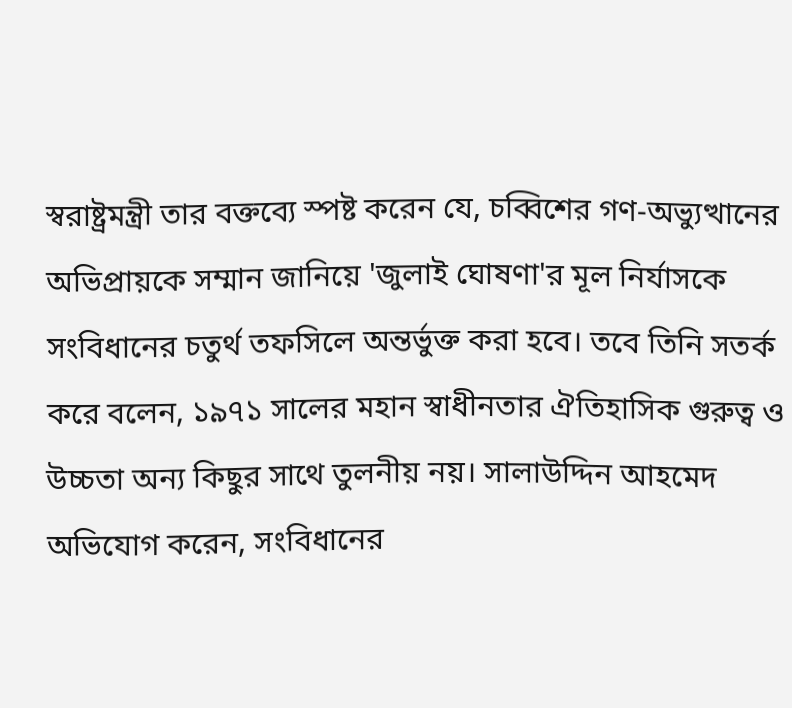স্বরাষ্ট্রমন্ত্রী তার বক্তব্যে স্পষ্ট করেন যে, চব্বিশের গণ-অভ্যুত্থানের অভিপ্রায়কে সম্মান জানিয়ে 'জুলাই ঘোষণা'র মূল নির্যাসকে সংবিধানের চতুর্থ তফসিলে অন্তর্ভুক্ত করা হবে। তবে তিনি সতর্ক করে বলেন, ১৯৭১ সালের মহান স্বাধীনতার ঐতিহাসিক গুরুত্ব ও উচ্চতা অন্য কিছুর সাথে তুলনীয় নয়। সালাউদ্দিন আহমেদ অভিযোগ করেন, সংবিধানের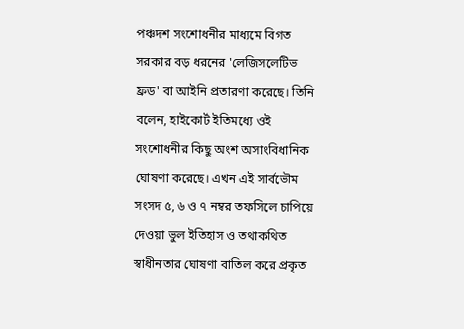পঞ্চদশ সংশোধনীর মাধ্যমে বিগত সরকার বড় ধরনের 'লেজিসলেটিভ ফ্রড' বা আইনি প্রতারণা করেছে। তিনি বলেন, হাইকোর্ট ইতিমধ্যে ওই সংশোধনীর কিছু অংশ অসাংবিধানিক ঘোষণা করেছে। এখন এই সার্বভৌম সংসদ ৫, ৬ ও ৭ নম্বর তফসিলে চাপিয়ে দেওয়া ভুল ইতিহাস ও তথাকথিত স্বাধীনতার ঘোষণা বাতিল করে প্রকৃত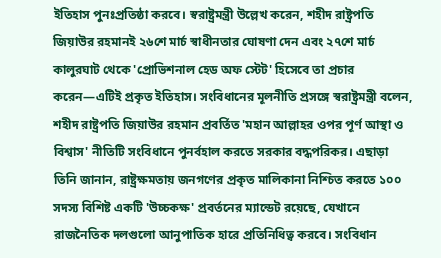ইতিহাস পুনঃপ্রতিষ্ঠা করবে। স্বরাষ্ট্রমন্ত্রী উল্লেখ করেন, শহীদ রাষ্ট্রপতি জিয়াউর রহমানই ২৬শে মার্চ স্বাধীনতার ঘোষণা দেন এবং ২৭শে মার্চ কালুরঘাট থেকে 'প্রোভিশনাল হেড অফ স্টেট' হিসেবে তা প্রচার করেন—এটিই প্রকৃত ইতিহাস। সংবিধানের মূলনীতি প্রসঙ্গে স্বরাষ্ট্রমন্ত্রী বলেন, শহীদ রাষ্ট্রপতি জিয়াউর রহমান প্রবর্তিত 'মহান আল্লাহর ওপর পূর্ণ আস্থা ও বিশ্বাস' নীতিটি সংবিধানে পুনর্বহাল করতে সরকার বদ্ধপরিকর। এছাড়া তিনি জানান, রাষ্ট্রক্ষমতায় জনগণের প্রকৃত মালিকানা নিশ্চিত করতে ১০০ সদস্য বিশিষ্ট একটি 'উচ্চকক্ষ' প্রবর্তনের ম্যান্ডেট রয়েছে, যেখানে রাজনৈতিক দলগুলো আনুপাতিক হারে প্রতিনিধিত্ব করবে। সংবিধান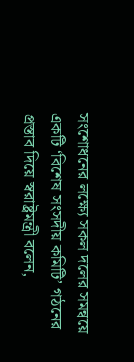সংশোধনের লক্ষ্যে সকল দলের সমন্বয়ে একটি ‘বিশেষ সংসদীয় কমিটি’ গঠনের প্রস্তাব দিয়ে স্বরাষ্ট্রমন্ত্রী বলেন,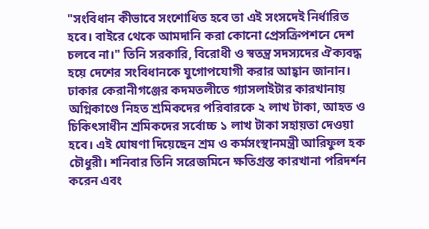"সংবিধান কীভাবে সংশোধিত হবে তা এই সংসদেই নির্ধারিত হবে। বাইরে থেকে আমদানি করা কোনো প্রেসক্রিপশনে দেশ চলবে না।" তিনি সরকারি, বিরোধী ও স্বতন্ত্র সদস্যদের ঐক্যবদ্ধ হয়ে দেশের সংবিধানকে যুগোপযোগী করার আহ্বান জানান।
ঢাকার কেরানীগঞ্জের কদমতলীতে গ্যাসলাইটার কারখানায় অগ্নিকাণ্ডে নিহত শ্রমিকদের পরিবারকে ২ লাখ টাকা, আহত ও চিকিৎসাধীন শ্রমিকদের সর্বোচ্চ ১ লাখ টাকা সহায়তা দেওয়া হবে। এই ঘোষণা দিয়েছেন শ্রম ও কর্মসংস্থানমন্ত্রী আরিফুল হক চৌধুরী। শনিবার তিনি সরেজমিনে ক্ষতিগ্রস্ত কারখানা পরিদর্শন করেন এবং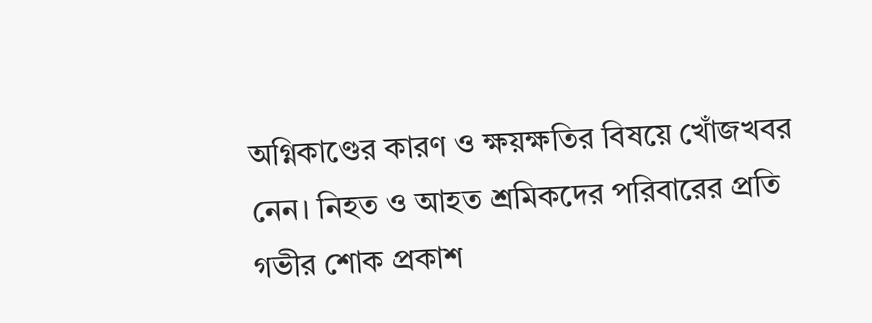অগ্নিকাণ্ডের কারণ ও ক্ষয়ক্ষতির বিষয়ে খোঁজখবর নেন। নিহত ও আহত শ্রমিকদের পরিবারের প্রতি গভীর শোক প্রকাশ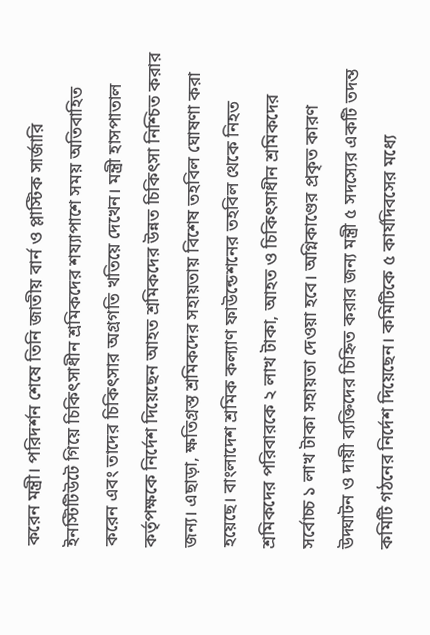করেন মন্ত্রী। পরিদর্শন শেষে তিনি জাতীয় বার্ন ও প্লাস্টিক সার্জারি ইনস্টিটিউটে গিয়ে চিকিৎসাধীন শ্রমিকদের শয্যাপাশে সময় অতিবাহিত করেন এবং তাদের চিকিৎসার অগ্রগতি খতিয়ে দেখেন। মন্ত্রী হাসপাতাল কর্তৃপক্ষকে নির্দেশ দিয়েছেন আহত শ্রমিকদের উন্নত চিকিৎসা নিশ্চিত করার জন্য। এছাড়া, ক্ষতিগ্রস্ত শ্রমিকদের সহায়তায় বিশেষ তহবিল ঘোষণা করা হয়েছে। বাংলাদেশ শ্রমিক কল্যাণ ফাউন্ডেশনের তহবিল থেকে নিহত শ্রমিকদের পরিবারকে ২ লাখ টাকা, আহত ও চিকিৎসাধীন শ্রমিকদের সর্বোচ্চ ১ লাখ টাকা সহায়তা দেওয়া হবে। অগ্নিকাণ্ডের প্রকৃত কারণ উদ্ঘাটন ও দায়ী ব্যক্তিদের চিহ্নিত করার জন্য মন্ত্রী ৫ সদস্যের একটি তদন্ত কমিটি গঠনের নির্দেশ দিয়েছেন। কমিটিকে ৫ কার্যদিবসের মধ্যে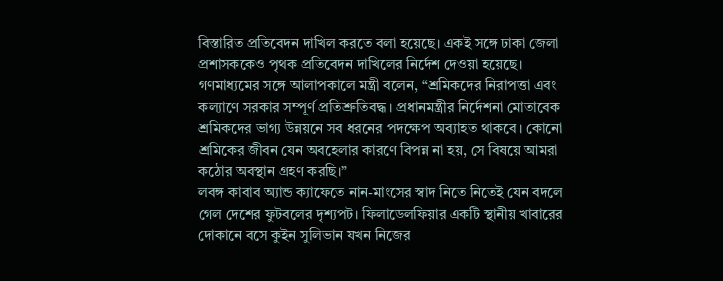বিস্তারিত প্রতিবেদন দাখিল করতে বলা হয়েছে। একই সঙ্গে ঢাকা জেলা প্রশাসককেও পৃথক প্রতিবেদন দাখিলের নির্দেশ দেওয়া হয়েছে। গণমাধ্যমের সঙ্গে আলাপকালে মন্ত্রী বলেন, “শ্রমিকদের নিরাপত্তা এবং কল্যাণে সরকার সম্পূর্ণ প্রতিশ্রুতিবদ্ধ। প্রধানমন্ত্রীর নির্দেশনা মোতাবেক শ্রমিকদের ভাগ্য উন্নয়নে সব ধরনের পদক্ষেপ অব্যাহত থাকবে। কোনো শ্রমিকের জীবন যেন অবহেলার কারণে বিপন্ন না হয়, সে বিষয়ে আমরা কঠোর অবস্থান গ্রহণ করছি।”
লবঙ্গ কাবাব অ্যান্ড ক্যাফেতে নান-মাংসের স্বাদ নিতে নিতেই যেন বদলে গেল দেশের ফুটবলের দৃশ্যপট। ফিলাডেলফিয়ার একটি স্থানীয় খাবারের দোকানে বসে কুইন সুলিভান যখন নিজের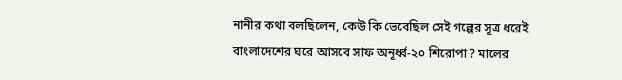নানীর কথা বলছিলেন, কেউ কি ভেবেছিল সেই গল্পের সূত্র ধরেই বাংলাদেশের ঘরে আসবে সাফ অনূর্ধ্ব-২০ শিরোপা? মালের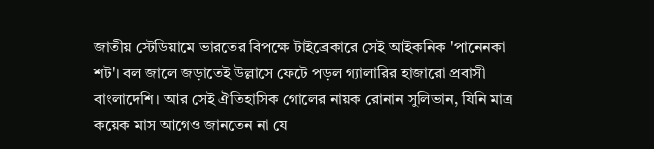জাতীয় স্টেডিয়ামে ভারতের বিপক্ষে টাইব্রেকারে সেই আইকনিক 'পানেনকা শট'। বল জালে জড়াতেই উল্লাসে ফেটে পড়ল গ্যালারির হাজারো প্রবাসী বাংলাদেশি। আর সেই ঐতিহাসিক গোলের নায়ক রোনান সুলিভান, যিনি মাত্র কয়েক মাস আগেও জানতেন না যে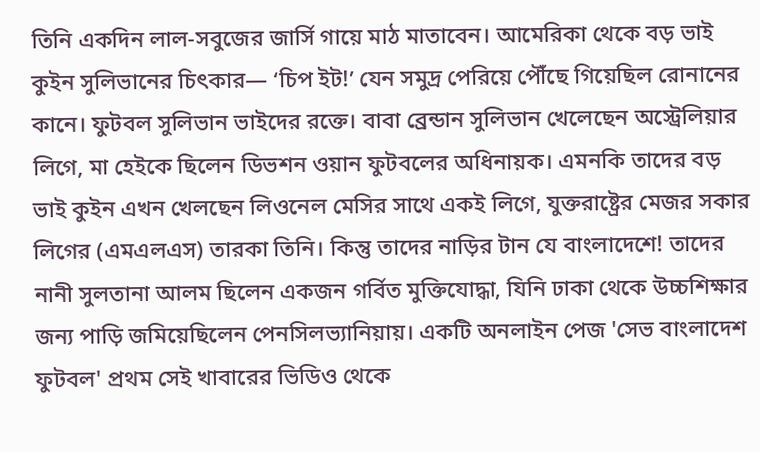তিনি একদিন লাল-সবুজের জার্সি গায়ে মাঠ মাতাবেন। আমেরিকা থেকে বড় ভাই কুইন সুলিভানের চিৎকার— ‘চিপ ইট!’ যেন সমুদ্র পেরিয়ে পৌঁছে গিয়েছিল রোনানের কানে। ফুটবল সুলিভান ভাইদের রক্তে। বাবা ব্রেন্ডান সুলিভান খেলেছেন অস্ট্রেলিয়ার লিগে, মা হেইকে ছিলেন ডিভশন ওয়ান ফুটবলের অধিনায়ক। এমনকি তাদের বড় ভাই কুইন এখন খেলছেন লিওনেল মেসির সাথে একই লিগে, যুক্তরাষ্ট্রের মেজর সকার লিগের (এমএলএস) তারকা তিনি। কিন্তু তাদের নাড়ির টান যে বাংলাদেশে! তাদের নানী সুলতানা আলম ছিলেন একজন গর্বিত মুক্তিযোদ্ধা, যিনি ঢাকা থেকে উচ্চশিক্ষার জন্য পাড়ি জমিয়েছিলেন পেনসিলভ্যানিয়ায়। একটি অনলাইন পেজ 'সেভ বাংলাদেশ ফুটবল' প্রথম সেই খাবারের ভিডিও থেকে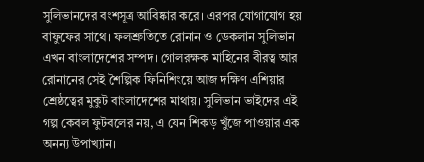সুলিভানদের বংশসূত্র আবিষ্কার করে। এরপর যোগাযোগ হয় বাফুফের সাথে। ফলশ্রুতিতে রোনান ও ডেকলান সুলিভান এখন বাংলাদেশের সম্পদ। গোলরক্ষক মাহিনের বীরত্ব আর রোনানের সেই শৈল্পিক ফিনিশিংয়ে আজ দক্ষিণ এশিয়ার শ্রেষ্ঠত্বের মুকুট বাংলাদেশের মাথায়। সুলিভান ভাইদের এই গল্প কেবল ফুটবলের নয়, এ যেন শিকড় খুঁজে পাওয়ার এক অনন্য উপাখ্যান।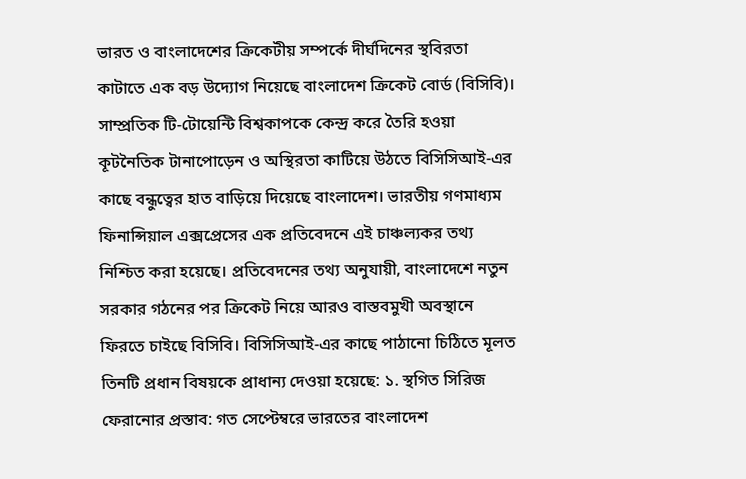ভারত ও বাংলাদেশের ক্রিকেটীয় সম্পর্কে দীর্ঘদিনের স্থবিরতা কাটাতে এক বড় উদ্যোগ নিয়েছে বাংলাদেশ ক্রিকেট বোর্ড (বিসিবি)। সাম্প্রতিক টি-টোয়েন্টি বিশ্বকাপকে কেন্দ্র করে তৈরি হওয়া কূটনৈতিক টানাপোড়েন ও অস্থিরতা কাটিয়ে উঠতে বিসিসিআই-এর কাছে বন্ধুত্বের হাত বাড়িয়ে দিয়েছে বাংলাদেশ। ভারতীয় গণমাধ্যম ফিনান্সিয়াল এক্সপ্রেসের এক প্রতিবেদনে এই চাঞ্চল্যকর তথ্য নিশ্চিত করা হয়েছে। প্রতিবেদনের তথ্য অনুযায়ী, বাংলাদেশে নতুন সরকার গঠনের পর ক্রিকেট নিয়ে আরও বাস্তবমুখী অবস্থানে ফিরতে চাইছে বিসিবি। বিসিসিআই-এর কাছে পাঠানো চিঠিতে মূলত তিনটি প্রধান বিষয়কে প্রাধান্য দেওয়া হয়েছে: ১. স্থগিত সিরিজ ফেরানোর প্রস্তাব: গত সেপ্টেম্বরে ভারতের বাংলাদেশ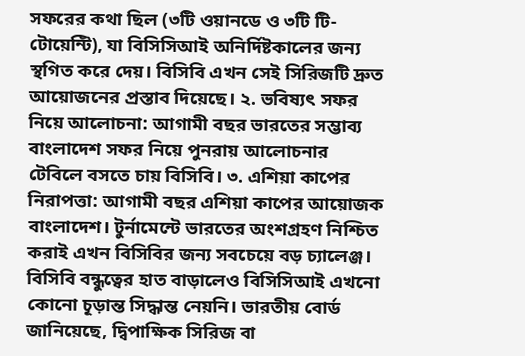সফরের কথা ছিল (৩টি ওয়ানডে ও ৩টি টি-টোয়েন্টি), যা বিসিসিআই অনির্দিষ্টকালের জন্য স্থগিত করে দেয়। বিসিবি এখন সেই সিরিজটি দ্রুত আয়োজনের প্রস্তাব দিয়েছে। ২. ভবিষ্যৎ সফর নিয়ে আলোচনা: আগামী বছর ভারতের সম্ভাব্য বাংলাদেশ সফর নিয়ে পুনরায় আলোচনার টেবিলে বসতে চায় বিসিবি। ৩. এশিয়া কাপের নিরাপত্তা: আগামী বছর এশিয়া কাপের আয়োজক বাংলাদেশ। টুর্নামেন্টে ভারতের অংশগ্রহণ নিশ্চিত করাই এখন বিসিবির জন্য সবচেয়ে বড় চ্যালেঞ্জ। বিসিবি বন্ধুত্বের হাত বাড়ালেও বিসিসিআই এখনো কোনো চূড়ান্ত সিদ্ধান্ত নেয়নি। ভারতীয় বোর্ড জানিয়েছে, দ্বিপাক্ষিক সিরিজ বা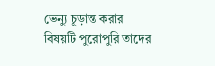ভেন্যু চূড়ান্ত করার বিষয়টি পুরোপুরি তাদের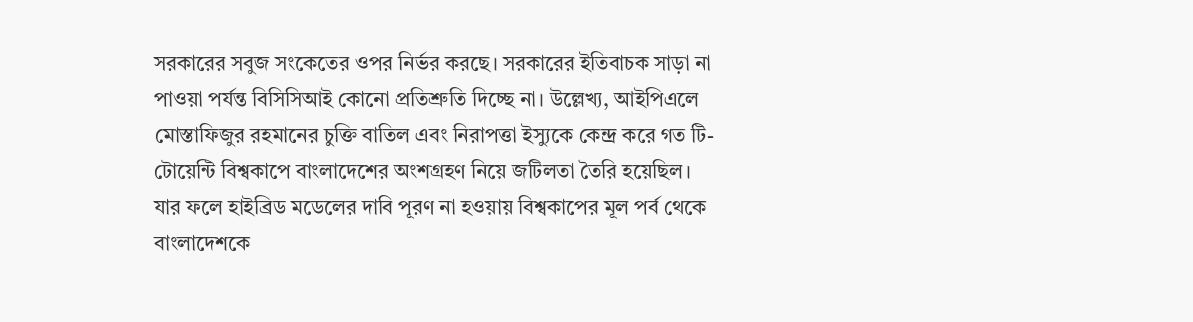সরকারের সবুজ সংকেতের ওপর নির্ভর করছে। সরকারের ইতিবাচক সাড়া না পাওয়া পর্যন্ত বিসিসিআই কোনো প্রতিশ্রুতি দিচ্ছে না। উল্লেখ্য, আইপিএলে মোস্তাফিজুর রহমানের চুক্তি বাতিল এবং নিরাপত্তা ইস্যুকে কেন্দ্র করে গত টি-টোয়েন্টি বিশ্বকাপে বাংলাদেশের অংশগ্রহণ নিয়ে জটিলতা তৈরি হয়েছিল। যার ফলে হাইব্রিড মডেলের দাবি পূরণ না হওয়ায় বিশ্বকাপের মূল পর্ব থেকে বাংলাদেশকে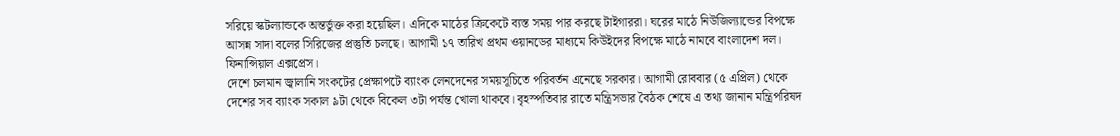সরিয়ে স্কটল্যান্ডকে অন্তর্ভুক্ত করা হয়েছিল। এদিকে মাঠের ক্রিকেটে ব্যস্ত সময় পার করছে টাইগাররা। ঘরের মাঠে নিউজিল্যান্ডের বিপক্ষে আসন্ন সাদা বলের সিরিজের প্রস্তুতি চলছে। আগামী ১৭ তারিখ প্রথম ওয়ানডের মাধ্যমে কিউইদের বিপক্ষে মাঠে নামবে বাংলাদেশ দল। ফিনান্সিয়াল এক্সপ্রেস।
দেশে চলমান জ্বালানি সংকটের প্রেক্ষাপটে ব্যাংক লেনদেনের সময়সূচিতে পরিবর্তন এনেছে সরকার। আগামী রোববার (৫ এপ্রিল) থেকে দেশের সব ব্যাংক সকাল ৯টা থেকে বিকেল ৩টা পর্যন্ত খোলা থাকবে। বৃহস্পতিবার রাতে মন্ত্রিসভার বৈঠক শেষে এ তথ্য জানান মন্ত্রিপরিষদ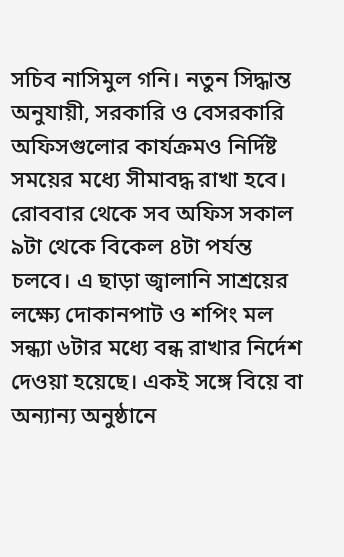সচিব নাসিমুল গনি। নতুন সিদ্ধান্ত অনুযায়ী, সরকারি ও বেসরকারি অফিসগুলোর কার্যক্রমও নির্দিষ্ট সময়ের মধ্যে সীমাবদ্ধ রাখা হবে। রোববার থেকে সব অফিস সকাল ৯টা থেকে বিকেল ৪টা পর্যন্ত চলবে। এ ছাড়া জ্বালানি সাশ্রয়ের লক্ষ্যে দোকানপাট ও শপিং মল সন্ধ্যা ৬টার মধ্যে বন্ধ রাখার নির্দেশ দেওয়া হয়েছে। একই সঙ্গে বিয়ে বা অন্যান্য অনুষ্ঠানে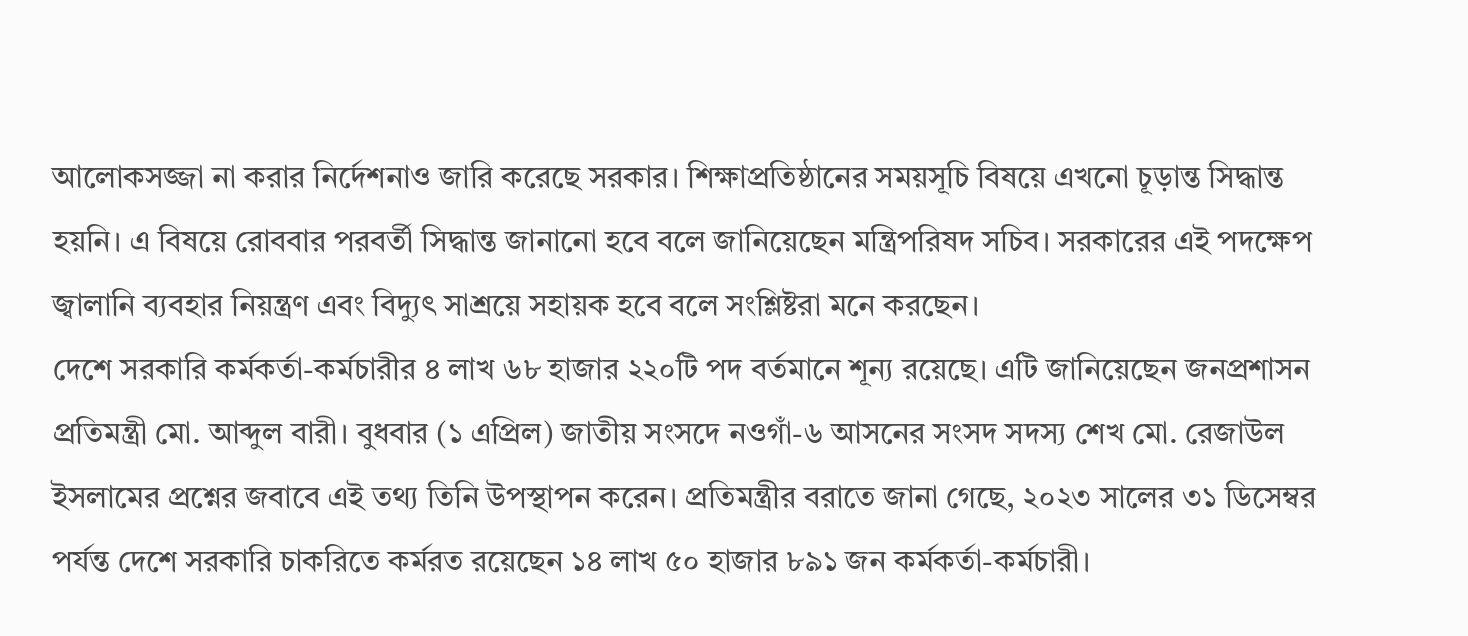আলোকসজ্জা না করার নির্দেশনাও জারি করেছে সরকার। শিক্ষাপ্রতিষ্ঠানের সময়সূচি বিষয়ে এখনো চূড়ান্ত সিদ্ধান্ত হয়নি। এ বিষয়ে রোববার পরবর্তী সিদ্ধান্ত জানানো হবে বলে জানিয়েছেন মন্ত্রিপরিষদ সচিব। সরকারের এই পদক্ষেপ জ্বালানি ব্যবহার নিয়ন্ত্রণ এবং বিদ্যুৎ সাশ্রয়ে সহায়ক হবে বলে সংশ্লিষ্টরা মনে করছেন।
দেশে সরকারি কর্মকর্তা-কর্মচারীর ৪ লাখ ৬৮ হাজার ২২০টি পদ বর্তমানে শূন্য রয়েছে। এটি জানিয়েছেন জনপ্রশাসন প্রতিমন্ত্রী মো. আব্দুল বারী। বুধবার (১ এপ্রিল) জাতীয় সংসদে নওগাঁ-৬ আসনের সংসদ সদস্য শেখ মো. রেজাউল ইসলামের প্রশ্নের জবাবে এই তথ্য তিনি উপস্থাপন করেন। প্রতিমন্ত্রীর বরাতে জানা গেছে, ২০২৩ সালের ৩১ ডিসেম্বর পর্যন্ত দেশে সরকারি চাকরিতে কর্মরত রয়েছেন ১৪ লাখ ৫০ হাজার ৮৯১ জন কর্মকর্তা-কর্মচারী।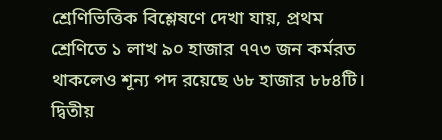শ্রেণিভিত্তিক বিশ্লেষণে দেখা যায়, প্রথম শ্রেণিতে ১ লাখ ৯০ হাজার ৭৭৩ জন কর্মরত থাকলেও শূন্য পদ রয়েছে ৬৮ হাজার ৮৮৪টি। দ্বিতীয়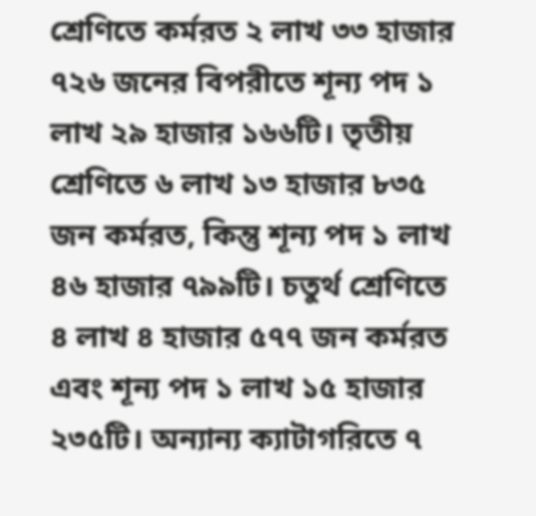শ্রেণিতে কর্মরত ২ লাখ ৩৩ হাজার ৭২৬ জনের বিপরীতে শূন্য পদ ১ লাখ ২৯ হাজার ১৬৬টি। তৃতীয় শ্রেণিতে ৬ লাখ ১৩ হাজার ৮৩৫ জন কর্মরত, কিন্তু শূন্য পদ ১ লাখ ৪৬ হাজার ৭৯৯টি। চতুর্থ শ্রেণিতে ৪ লাখ ৪ হাজার ৫৭৭ জন কর্মরত এবং শূন্য পদ ১ লাখ ১৫ হাজার ২৩৫টি। অন্যান্য ক্যাটাগরিতে ৭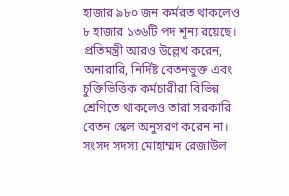হাজার ৯৮০ জন কর্মরত থাকলেও ৮ হাজার ১৩৬টি পদ শূন্য রয়েছে। প্রতিমন্ত্রী আরও উল্লেখ করেন, অনারারি, নির্দিষ্ট বেতনভুক্ত এবং চুক্তিভিত্তিক কর্মচারীরা বিভিন্ন শ্রেণিতে থাকলেও তারা সরকারি বেতন স্কেল অনুসরণ করেন না। সংসদ সদস্য মোহাম্মদ রেজাউল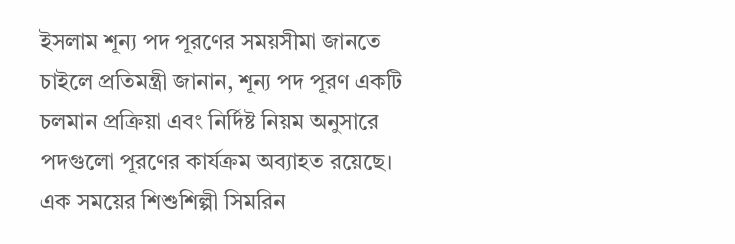ইসলাম শূন্য পদ পূরণের সময়সীমা জানতে চাইলে প্রতিমন্ত্রী জানান, শূন্য পদ পূরণ একটি চলমান প্রক্রিয়া এবং নির্দিষ্ট নিয়ম অনুসারে পদগুলো পূরণের কার্যক্রম অব্যাহত রয়েছে।
এক সময়ের শিশুশিল্পী সিমরিন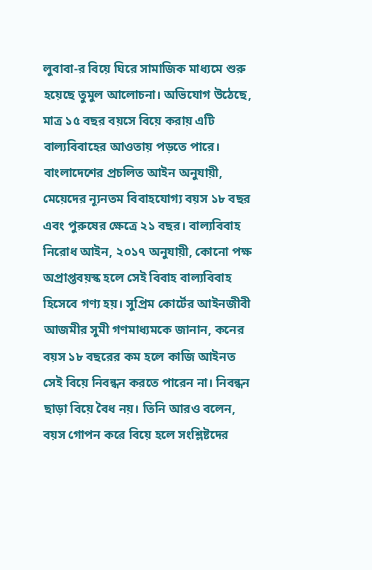লুবাবা-র বিয়ে ঘিরে সামাজিক মাধ্যমে শুরু হয়েছে তুমুল আলোচনা। অভিযোগ উঠেছে, মাত্র ১৫ বছর বয়সে বিয়ে করায় এটি বাল্যবিবাহের আওতায় পড়তে পারে। বাংলাদেশের প্রচলিত আইন অনুযায়ী, মেয়েদের ন্যূনতম বিবাহযোগ্য বয়স ১৮ বছর এবং পুরুষের ক্ষেত্রে ২১ বছর। বাল্যবিবাহ নিরোধ আইন, ২০১৭ অনুযায়ী, কোনো পক্ষ অপ্রাপ্তবয়স্ক হলে সেই বিবাহ বাল্যবিবাহ হিসেবে গণ্য হয়। সুপ্রিম কোর্টের আইনজীবী আজমীর সুমী গণমাধ্যমকে জানান, কনের বয়স ১৮ বছরের কম হলে কাজি আইনত সেই বিয়ে নিবন্ধন করতে পারেন না। নিবন্ধন ছাড়া বিয়ে বৈধ নয়। তিনি আরও বলেন, বয়স গোপন করে বিয়ে হলে সংশ্লিষ্টদের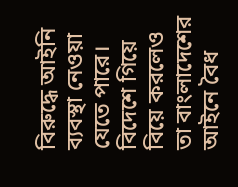বিরুদ্ধে আইনি ব্যবস্থা নেওয়া যেতে পারে। বিদেশে গিয়ে বিয়ে করলেও তা বাংলাদেশের আইনে বৈধ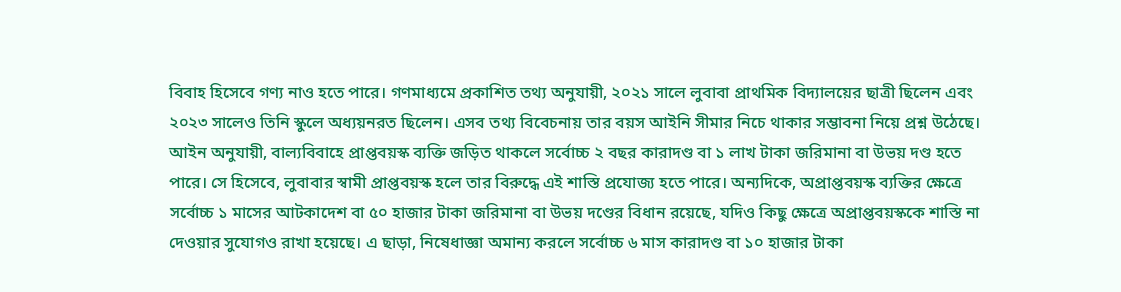বিবাহ হিসেবে গণ্য নাও হতে পারে। গণমাধ্যমে প্রকাশিত তথ্য অনুযায়ী, ২০২১ সালে লুবাবা প্রাথমিক বিদ্যালয়ের ছাত্রী ছিলেন এবং ২০২৩ সালেও তিনি স্কুলে অধ্যয়নরত ছিলেন। এসব তথ্য বিবেচনায় তার বয়স আইনি সীমার নিচে থাকার সম্ভাবনা নিয়ে প্রশ্ন উঠেছে। আইন অনুযায়ী, বাল্যবিবাহে প্রাপ্তবয়স্ক ব্যক্তি জড়িত থাকলে সর্বোচ্চ ২ বছর কারাদণ্ড বা ১ লাখ টাকা জরিমানা বা উভয় দণ্ড হতে পারে। সে হিসেবে, লুবাবার স্বামী প্রাপ্তবয়স্ক হলে তার বিরুদ্ধে এই শাস্তি প্রযোজ্য হতে পারে। অন্যদিকে, অপ্রাপ্তবয়স্ক ব্যক্তির ক্ষেত্রে সর্বোচ্চ ১ মাসের আটকাদেশ বা ৫০ হাজার টাকা জরিমানা বা উভয় দণ্ডের বিধান রয়েছে, যদিও কিছু ক্ষেত্রে অপ্রাপ্তবয়স্ককে শাস্তি না দেওয়ার সুযোগও রাখা হয়েছে। এ ছাড়া, নিষেধাজ্ঞা অমান্য করলে সর্বোচ্চ ৬ মাস কারাদণ্ড বা ১০ হাজার টাকা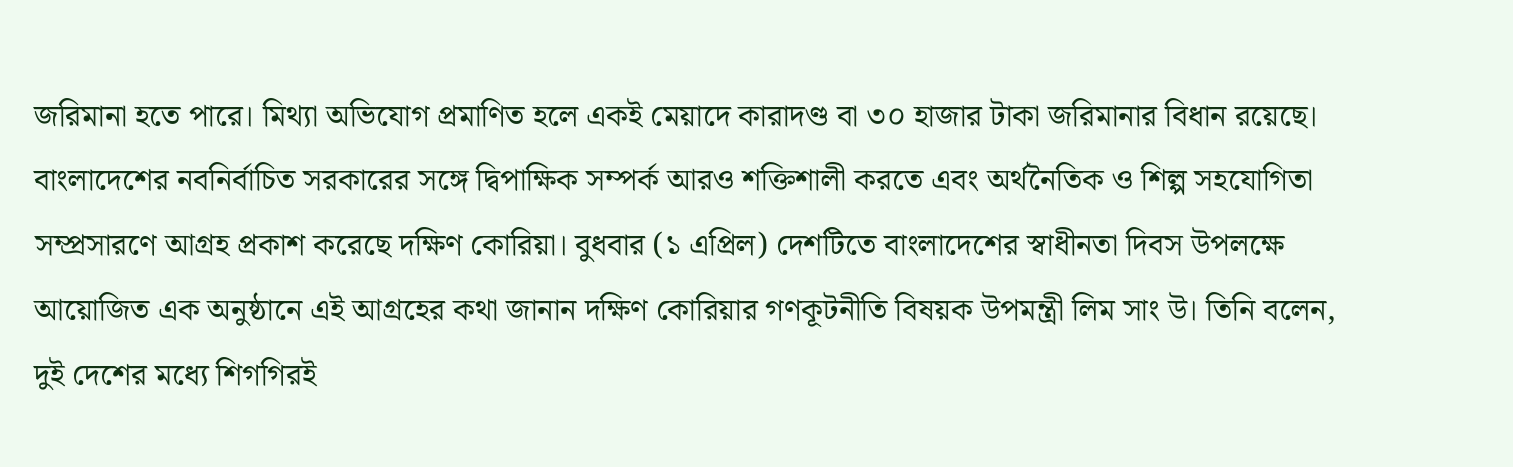জরিমানা হতে পারে। মিথ্যা অভিযোগ প্রমাণিত হলে একই মেয়াদে কারাদণ্ড বা ৩০ হাজার টাকা জরিমানার বিধান রয়েছে।
বাংলাদেশের নবনির্বাচিত সরকারের সঙ্গে দ্বিপাক্ষিক সম্পর্ক আরও শক্তিশালী করতে এবং অর্থনৈতিক ও শিল্প সহযোগিতা সম্প্রসারণে আগ্রহ প্রকাশ করেছে দক্ষিণ কোরিয়া। বুধবার (১ এপ্রিল) দেশটিতে বাংলাদেশের স্বাধীনতা দিবস উপলক্ষে আয়োজিত এক অনুষ্ঠানে এই আগ্রহের কথা জানান দক্ষিণ কোরিয়ার গণকূটনীতি বিষয়ক উপমন্ত্রী লিম সাং উ। তিনি বলেন, দুই দেশের মধ্যে শিগগিরই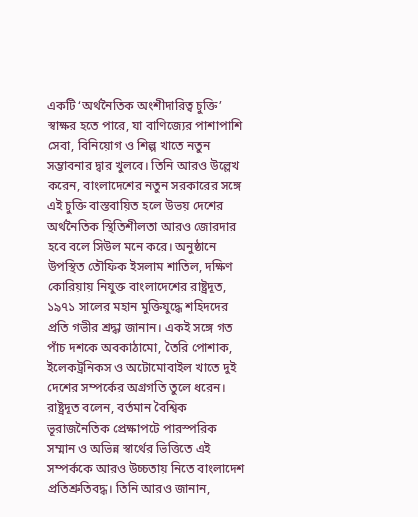একটি ‘অর্থনৈতিক অংশীদারিত্ব চুক্তি’ স্বাক্ষর হতে পারে, যা বাণিজ্যের পাশাপাশি সেবা, বিনিয়োগ ও শিল্প খাতে নতুন সম্ভাবনার দ্বার খুলবে। তিনি আরও উল্লেখ করেন, বাংলাদেশের নতুন সরকারের সঙ্গে এই চুক্তি বাস্তবায়িত হলে উভয় দেশের অর্থনৈতিক স্থিতিশীলতা আরও জোরদার হবে বলে সিউল মনে করে। অনুষ্ঠানে উপস্থিত তৌফিক ইসলাম শাতিল, দক্ষিণ কোরিয়ায় নিযুক্ত বাংলাদেশের রাষ্ট্রদূত, ১৯৭১ সালের মহান মুক্তিযুদ্ধে শহিদদের প্রতি গভীর শ্রদ্ধা জানান। একই সঙ্গে গত পাঁচ দশকে অবকাঠামো, তৈরি পোশাক, ইলেকট্রনিকস ও অটোমোবাইল খাতে দুই দেশের সম্পর্কের অগ্রগতি তুলে ধরেন। রাষ্ট্রদূত বলেন, বর্তমান বৈশ্বিক ভূরাজনৈতিক প্রেক্ষাপটে পারস্পরিক সম্মান ও অভিন্ন স্বার্থের ভিত্তিতে এই সম্পর্ককে আরও উচ্চতায় নিতে বাংলাদেশ প্রতিশ্রুতিবদ্ধ। তিনি আরও জানান,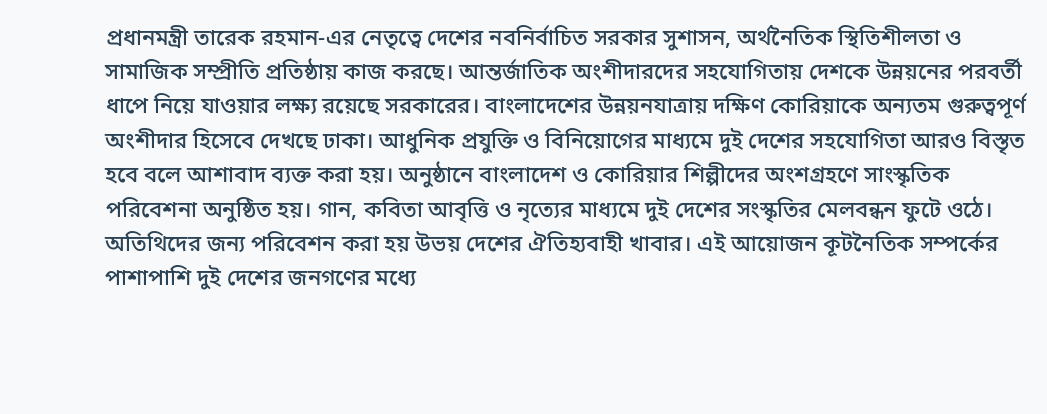প্রধানমন্ত্রী তারেক রহমান-এর নেতৃত্বে দেশের নবনির্বাচিত সরকার সুশাসন, অর্থনৈতিক স্থিতিশীলতা ও সামাজিক সম্প্রীতি প্রতিষ্ঠায় কাজ করছে। আন্তর্জাতিক অংশীদারদের সহযোগিতায় দেশকে উন্নয়নের পরবর্তী ধাপে নিয়ে যাওয়ার লক্ষ্য রয়েছে সরকারের। বাংলাদেশের উন্নয়নযাত্রায় দক্ষিণ কোরিয়াকে অন্যতম গুরুত্বপূর্ণ অংশীদার হিসেবে দেখছে ঢাকা। আধুনিক প্রযুক্তি ও বিনিয়োগের মাধ্যমে দুই দেশের সহযোগিতা আরও বিস্তৃত হবে বলে আশাবাদ ব্যক্ত করা হয়। অনুষ্ঠানে বাংলাদেশ ও কোরিয়ার শিল্পীদের অংশগ্রহণে সাংস্কৃতিক পরিবেশনা অনুষ্ঠিত হয়। গান, কবিতা আবৃত্তি ও নৃত্যের মাধ্যমে দুই দেশের সংস্কৃতির মেলবন্ধন ফুটে ওঠে। অতিথিদের জন্য পরিবেশন করা হয় উভয় দেশের ঐতিহ্যবাহী খাবার। এই আয়োজন কূটনৈতিক সম্পর্কের পাশাপাশি দুই দেশের জনগণের মধ্যে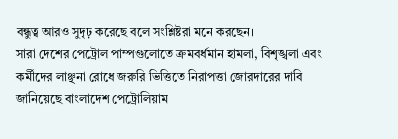বন্ধুত্ব আরও সুদৃঢ় করেছে বলে সংশ্লিষ্টরা মনে করছেন।
সারা দেশের পেট্রোল পাম্পগুলোতে ক্রমবর্ধমান হামলা, বিশৃঙ্খলা এবং কর্মীদের লাঞ্ছনা রোধে জরুরি ভিত্তিতে নিরাপত্তা জোরদারের দাবি জানিয়েছে বাংলাদেশ পেট্রোলিয়াম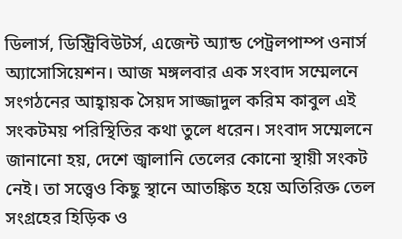ডিলার্স, ডিস্ট্রিবিউটর্স, এজেন্ট অ্যান্ড পেট্রলপাম্প ওনার্স অ্যাসোসিয়েশন। আজ মঙ্গলবার এক সংবাদ সম্মেলনে সংগঠনের আহ্বায়ক সৈয়দ সাজ্জাদুল করিম কাবুল এই সংকটময় পরিস্থিতির কথা তুলে ধরেন। সংবাদ সম্মেলনে জানানো হয়, দেশে জ্বালানি তেলের কোনো স্থায়ী সংকট নেই। তা সত্ত্বেও কিছু স্থানে আতঙ্কিত হয়ে অতিরিক্ত তেল সংগ্রহের হিড়িক ও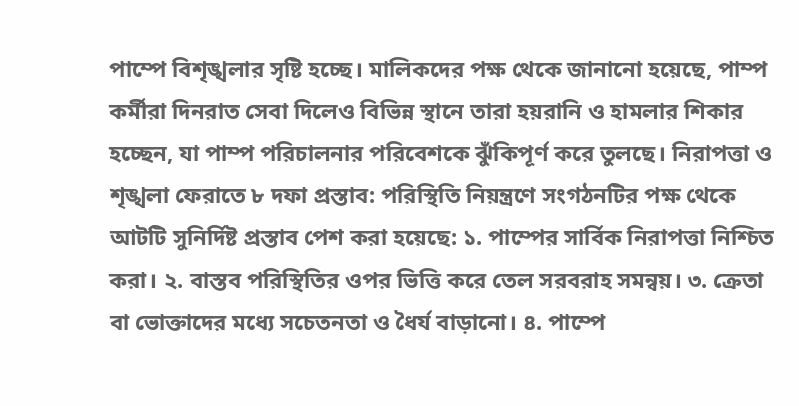পাম্পে বিশৃঙ্খলার সৃষ্টি হচ্ছে। মালিকদের পক্ষ থেকে জানানো হয়েছে, পাম্প কর্মীরা দিনরাত সেবা দিলেও বিভিন্ন স্থানে তারা হয়রানি ও হামলার শিকার হচ্ছেন, যা পাম্প পরিচালনার পরিবেশকে ঝুঁকিপূর্ণ করে তুলছে। নিরাপত্তা ও শৃঙ্খলা ফেরাতে ৮ দফা প্রস্তাব: পরিস্থিতি নিয়ন্ত্রণে সংগঠনটির পক্ষ থেকে আটটি সুনির্দিষ্ট প্রস্তাব পেশ করা হয়েছে: ১. পাম্পের সার্বিক নিরাপত্তা নিশ্চিত করা। ২. বাস্তব পরিস্থিতির ওপর ভিত্তি করে তেল সরবরাহ সমন্বয়। ৩. ক্রেতা বা ভোক্তাদের মধ্যে সচেতনতা ও ধৈর্য বাড়ানো। ৪. পাম্পে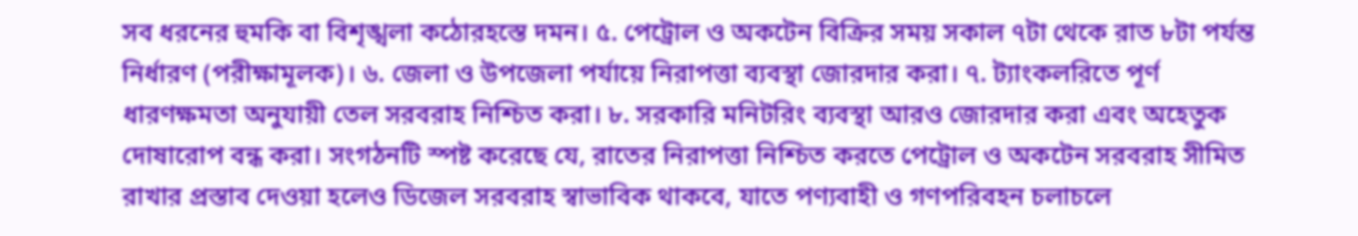সব ধরনের হুমকি বা বিশৃঙ্খলা কঠোরহস্তে দমন। ৫. পেট্রোল ও অকটেন বিক্রির সময় সকাল ৭টা থেকে রাত ৮টা পর্যন্ত নির্ধারণ (পরীক্ষামূলক)। ৬. জেলা ও উপজেলা পর্যায়ে নিরাপত্তা ব্যবস্থা জোরদার করা। ৭. ট্যাংকলরিতে পূর্ণ ধারণক্ষমতা অনুযায়ী তেল সরবরাহ নিশ্চিত করা। ৮. সরকারি মনিটরিং ব্যবস্থা আরও জোরদার করা এবং অহেতুক দোষারোপ বন্ধ করা। সংগঠনটি স্পষ্ট করেছে যে, রাতের নিরাপত্তা নিশ্চিত করতে পেট্রোল ও অকটেন সরবরাহ সীমিত রাখার প্রস্তাব দেওয়া হলেও ডিজেল সরবরাহ স্বাভাবিক থাকবে, যাতে পণ্যবাহী ও গণপরিবহন চলাচলে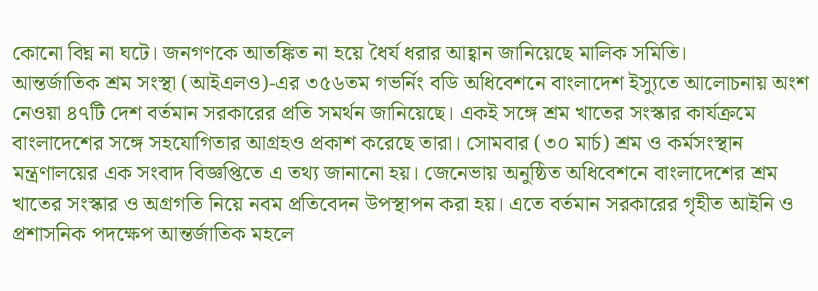কোনো বিঘ্ন না ঘটে। জনগণকে আতঙ্কিত না হয়ে ধৈর্য ধরার আহ্বান জানিয়েছে মালিক সমিতি।
আন্তর্জাতিক শ্রম সংস্থা (আইএলও)-এর ৩৫৬তম গভর্নিং বডি অধিবেশনে বাংলাদেশ ইস্যুতে আলোচনায় অংশ নেওয়া ৪৭টি দেশ বর্তমান সরকারের প্রতি সমর্থন জানিয়েছে। একই সঙ্গে শ্রম খাতের সংস্কার কার্যক্রমে বাংলাদেশের সঙ্গে সহযোগিতার আগ্রহও প্রকাশ করেছে তারা। সোমবার (৩০ মার্চ) শ্রম ও কর্মসংস্থান মন্ত্রণালয়ের এক সংবাদ বিজ্ঞপ্তিতে এ তথ্য জানানো হয়। জেনেভায় অনুষ্ঠিত অধিবেশনে বাংলাদেশের শ্রম খাতের সংস্কার ও অগ্রগতি নিয়ে নবম প্রতিবেদন উপস্থাপন করা হয়। এতে বর্তমান সরকারের গৃহীত আইনি ও প্রশাসনিক পদক্ষেপ আন্তর্জাতিক মহলে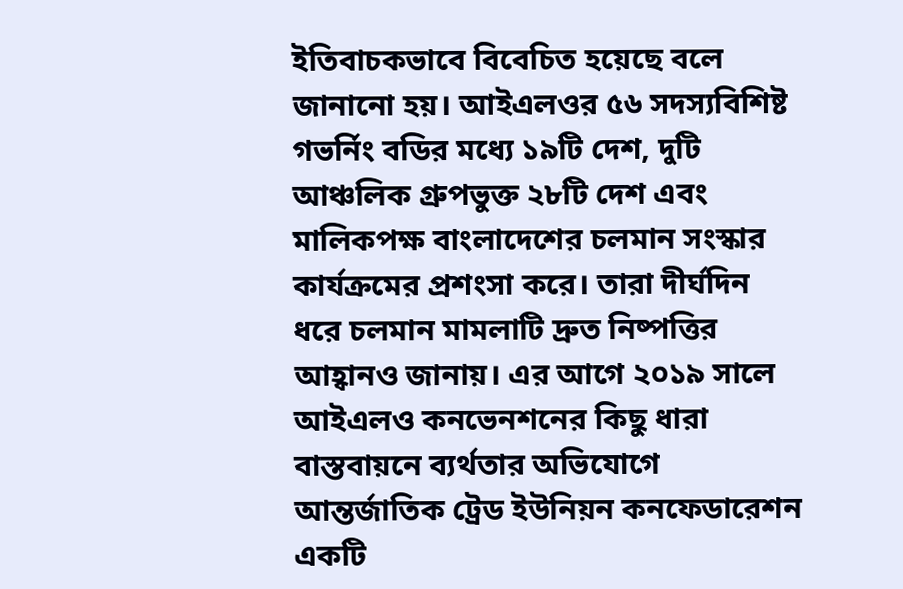ইতিবাচকভাবে বিবেচিত হয়েছে বলে জানানো হয়। আইএলওর ৫৬ সদস্যবিশিষ্ট গভর্নিং বডির মধ্যে ১৯টি দেশ, দুটি আঞ্চলিক গ্রুপভুক্ত ২৮টি দেশ এবং মালিকপক্ষ বাংলাদেশের চলমান সংস্কার কার্যক্রমের প্রশংসা করে। তারা দীর্ঘদিন ধরে চলমান মামলাটি দ্রুত নিষ্পত্তির আহ্বানও জানায়। এর আগে ২০১৯ সালে আইএলও কনভেনশনের কিছু ধারা বাস্তবায়নে ব্যর্থতার অভিযোগে আন্তর্জাতিক ট্রেড ইউনিয়ন কনফেডারেশন একটি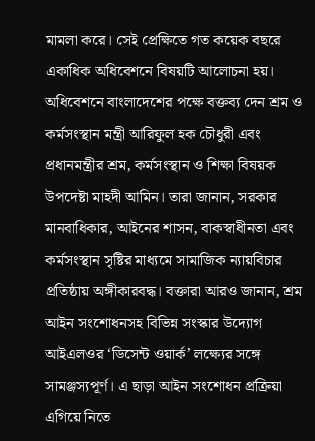মামলা করে। সেই প্রেক্ষিতে গত কয়েক বছরে একাধিক অধিবেশনে বিষয়টি আলোচনা হয়। অধিবেশনে বাংলাদেশের পক্ষে বক্তব্য দেন শ্রম ও কর্মসংস্থান মন্ত্রী আরিফুল হক চৌধুরী এবং প্রধানমন্ত্রীর শ্রম, কর্মসংস্থান ও শিক্ষা বিষয়ক উপদেষ্টা মাহদী আমিন। তারা জানান, সরকার মানবাধিকার, আইনের শাসন, বাকস্বাধীনতা এবং কর্মসংস্থান সৃষ্টির মাধ্যমে সামাজিক ন্যায়বিচার প্রতিষ্ঠায় অঙ্গীকারবদ্ধ। বক্তারা আরও জানান, শ্রম আইন সংশোধনসহ বিভিন্ন সংস্কার উদ্যোগ আইএলওর ‘ডিসেন্ট ওয়ার্ক’ লক্ষ্যের সঙ্গে সামঞ্জস্যপূর্ণ। এ ছাড়া আইন সংশোধন প্রক্রিয়া এগিয়ে নিতে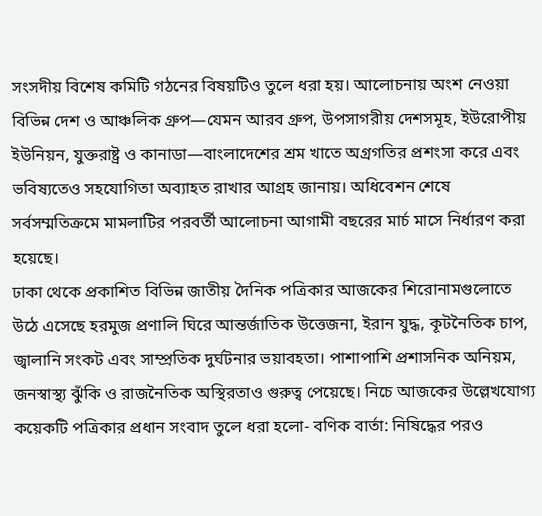সংসদীয় বিশেষ কমিটি গঠনের বিষয়টিও তুলে ধরা হয়। আলোচনায় অংশ নেওয়া বিভিন্ন দেশ ও আঞ্চলিক গ্রুপ—যেমন আরব গ্রুপ, উপসাগরীয় দেশসমূহ, ইউরোপীয় ইউনিয়ন, যুক্তরাষ্ট্র ও কানাডা—বাংলাদেশের শ্রম খাতে অগ্রগতির প্রশংসা করে এবং ভবিষ্যতেও সহযোগিতা অব্যাহত রাখার আগ্রহ জানায়। অধিবেশন শেষে সর্বসম্মতিক্রমে মামলাটির পরবর্তী আলোচনা আগামী বছরের মার্চ মাসে নির্ধারণ করা হয়েছে।
ঢাকা থেকে প্রকাশিত বিভিন্ন জাতীয় দৈনিক পত্রিকার আজকের শিরোনামগুলোতে উঠে এসেছে হরমুজ প্রণালি ঘিরে আন্তর্জাতিক উত্তেজনা, ইরান যুদ্ধ, কূটনৈতিক চাপ, জ্বালানি সংকট এবং সাম্প্রতিক দুর্ঘটনার ভয়াবহতা। পাশাপাশি প্রশাসনিক অনিয়ম, জনস্বাস্থ্য ঝুঁকি ও রাজনৈতিক অস্থিরতাও গুরুত্ব পেয়েছে। নিচে আজকের উল্লেখযোগ্য কয়েকটি পত্রিকার প্রধান সংবাদ তুলে ধরা হলো- বণিক বার্তা: নিষিদ্ধের পরও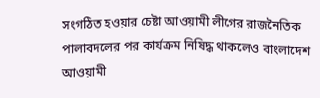সংগঠিত হওয়ার চেষ্টা আওয়ামী লীগের রাজনৈতিক পালাবদলের পর কার্যক্রম নিষিদ্ধ থাকলেও বাংলাদেশ আওয়ামী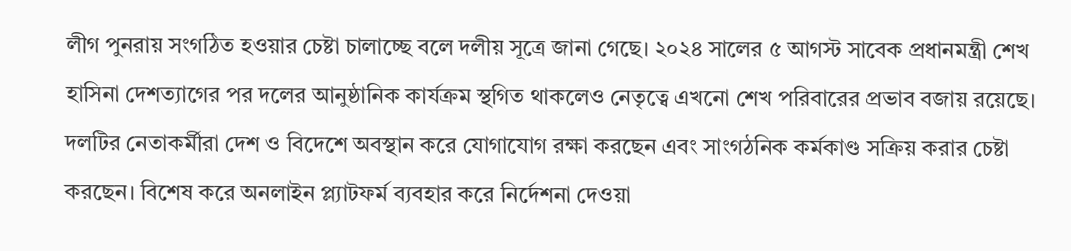লীগ পুনরায় সংগঠিত হওয়ার চেষ্টা চালাচ্ছে বলে দলীয় সূত্রে জানা গেছে। ২০২৪ সালের ৫ আগস্ট সাবেক প্রধানমন্ত্রী শেখ হাসিনা দেশত্যাগের পর দলের আনুষ্ঠানিক কার্যক্রম স্থগিত থাকলেও নেতৃত্বে এখনো শেখ পরিবারের প্রভাব বজায় রয়েছে। দলটির নেতাকর্মীরা দেশ ও বিদেশে অবস্থান করে যোগাযোগ রক্ষা করছেন এবং সাংগঠনিক কর্মকাণ্ড সক্রিয় করার চেষ্টা করছেন। বিশেষ করে অনলাইন প্ল্যাটফর্ম ব্যবহার করে নির্দেশনা দেওয়া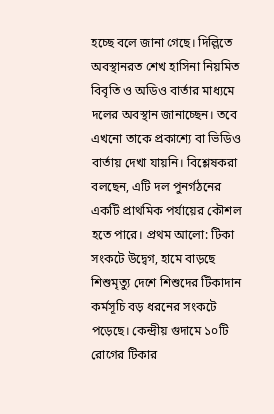হচ্ছে বলে জানা গেছে। দিল্লিতে অবস্থানরত শেখ হাসিনা নিয়মিত বিবৃতি ও অডিও বার্তার মাধ্যমে দলের অবস্থান জানাচ্ছেন। তবে এখনো তাকে প্রকাশ্যে বা ভিডিও বার্তায় দেখা যায়নি। বিশ্লেষকরা বলছেন, এটি দল পুনর্গঠনের একটি প্রাথমিক পর্যায়ের কৌশল হতে পারে। প্রথম আলো: টিকা সংকটে উদ্বেগ, হামে বাড়ছে শিশুমৃত্যু দেশে শিশুদের টিকাদান কর্মসূচি বড় ধরনের সংকটে পড়েছে। কেন্দ্রীয় গুদামে ১০টি রোগের টিকার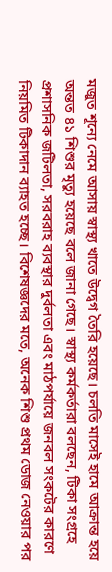মজুত শূন্যে নেমে আসায় স্বাস্থ্য খাতে উদ্বেগ তৈরি হয়েছে। চলতি মাসেই হামে আক্রান্ত হয়ে অন্তত ৪১ শিশুর মৃত্যু হয়েছে বলে জানা গেছে। স্বাস্থ্য কর্মকর্তারা বলছেন, টিকা সংগ্রহে প্রশাসনিক জটিলতা, সরবরাহ ব্যবস্থার দুর্বলতা এবং মাঠপর্যায়ে জনবল সংকটের কারণে নিয়মিত টিকাদান ব্যাহত হচ্ছে। বিশেষজ্ঞদের মতে, অনেক শিশু প্রথম ডোজ নেওয়ার পর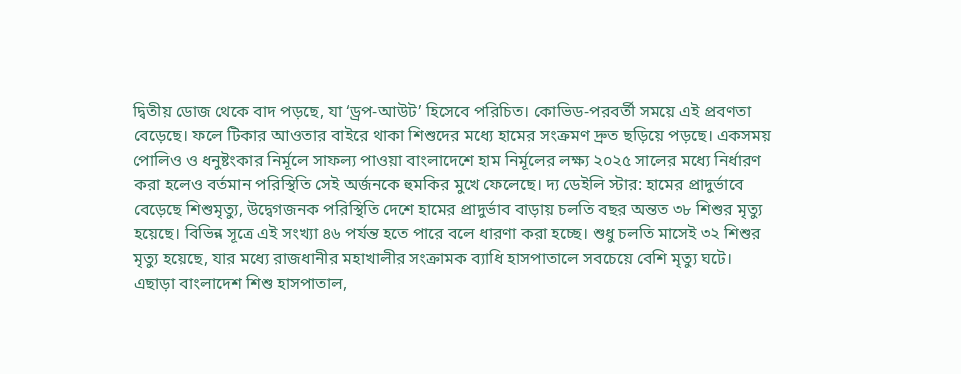দ্বিতীয় ডোজ থেকে বাদ পড়ছে, যা ‘ড্রপ-আউট’ হিসেবে পরিচিত। কোভিড-পরবর্তী সময়ে এই প্রবণতা বেড়েছে। ফলে টিকার আওতার বাইরে থাকা শিশুদের মধ্যে হামের সংক্রমণ দ্রুত ছড়িয়ে পড়ছে। একসময় পোলিও ও ধনুষ্টংকার নির্মূলে সাফল্য পাওয়া বাংলাদেশে হাম নির্মূলের লক্ষ্য ২০২৫ সালের মধ্যে নির্ধারণ করা হলেও বর্তমান পরিস্থিতি সেই অর্জনকে হুমকির মুখে ফেলেছে। দ্য ডেইলি স্টার: হামের প্রাদুর্ভাবে বেড়েছে শিশুমৃত্যু, উদ্বেগজনক পরিস্থিতি দেশে হামের প্রাদুর্ভাব বাড়ায় চলতি বছর অন্তত ৩৮ শিশুর মৃত্যু হয়েছে। বিভিন্ন সূত্রে এই সংখ্যা ৪৬ পর্যন্ত হতে পারে বলে ধারণা করা হচ্ছে। শুধু চলতি মাসেই ৩২ শিশুর মৃত্যু হয়েছে, যার মধ্যে রাজধানীর মহাখালীর সংক্রামক ব্যাধি হাসপাতালে সবচেয়ে বেশি মৃত্যু ঘটে। এছাড়া বাংলাদেশ শিশু হাসপাতাল,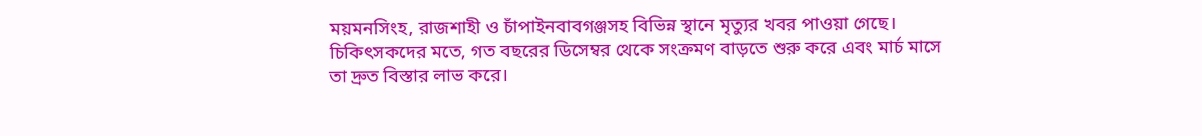ময়মনসিংহ, রাজশাহী ও চাঁপাইনবাবগঞ্জসহ বিভিন্ন স্থানে মৃত্যুর খবর পাওয়া গেছে। চিকিৎসকদের মতে, গত বছরের ডিসেম্বর থেকে সংক্রমণ বাড়তে শুরু করে এবং মার্চ মাসে তা দ্রুত বিস্তার লাভ করে।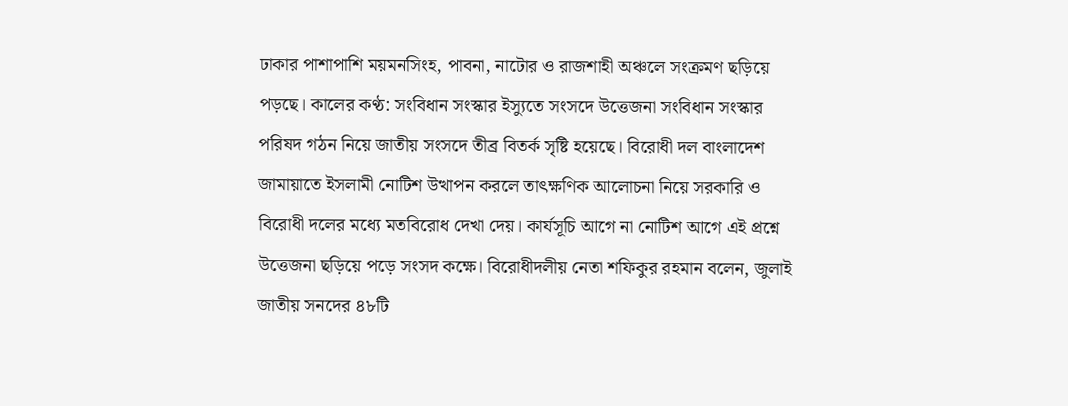ঢাকার পাশাপাশি ময়মনসিংহ, পাবনা, নাটোর ও রাজশাহী অঞ্চলে সংক্রমণ ছড়িয়ে পড়ছে। কালের কণ্ঠ: সংবিধান সংস্কার ইস্যুতে সংসদে উত্তেজনা সংবিধান সংস্কার পরিষদ গঠন নিয়ে জাতীয় সংসদে তীব্র বিতর্ক সৃষ্টি হয়েছে। বিরোধী দল বাংলাদেশ জামায়াতে ইসলামী নোটিশ উত্থাপন করলে তাৎক্ষণিক আলোচনা নিয়ে সরকারি ও বিরোধী দলের মধ্যে মতবিরোধ দেখা দেয়। কার্যসূচি আগে না নোটিশ আগে এই প্রশ্নে উত্তেজনা ছড়িয়ে পড়ে সংসদ কক্ষে। বিরোধীদলীয় নেতা শফিকুর রহমান বলেন, জুলাই জাতীয় সনদের ৪৮টি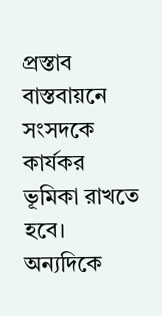প্রস্তাব বাস্তবায়নে সংসদকে কার্যকর ভূমিকা রাখতে হবে। অন্যদিকে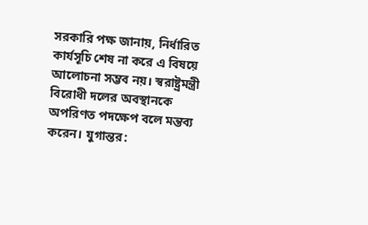সরকারি পক্ষ জানায়, নির্ধারিত কার্যসূচি শেষ না করে এ বিষয়ে আলোচনা সম্ভব নয়। স্বরাষ্ট্রমন্ত্রী বিরোধী দলের অবস্থানকে অপরিণত পদক্ষেপ বলে মন্তব্য করেন। যুগান্তর: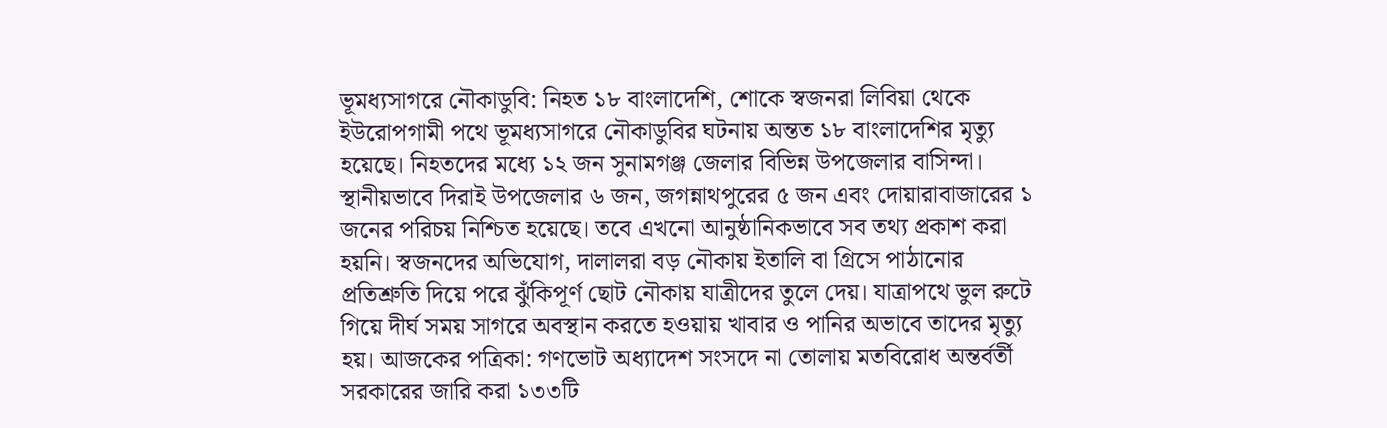ভূমধ্যসাগরে নৌকাডুবি: নিহত ১৮ বাংলাদেশি, শোকে স্বজনরা লিবিয়া থেকে ইউরোপগামী পথে ভূমধ্যসাগরে নৌকাডুবির ঘটনায় অন্তত ১৮ বাংলাদেশির মৃত্যু হয়েছে। নিহতদের মধ্যে ১২ জন সুনামগঞ্জ জেলার বিভিন্ন উপজেলার বাসিন্দা। স্থানীয়ভাবে দিরাই উপজেলার ৬ জন, জগন্নাথপুরের ৫ জন এবং দোয়ারাবাজারের ১ জনের পরিচয় নিশ্চিত হয়েছে। তবে এখনো আনুষ্ঠানিকভাবে সব তথ্য প্রকাশ করা হয়নি। স্বজনদের অভিযোগ, দালালরা বড় নৌকায় ইতালি বা গ্রিসে পাঠানোর প্রতিশ্রুতি দিয়ে পরে ঝুঁকিপূর্ণ ছোট নৌকায় যাত্রীদের তুলে দেয়। যাত্রাপথে ভুল রুটে গিয়ে দীর্ঘ সময় সাগরে অবস্থান করতে হওয়ায় খাবার ও পানির অভাবে তাদের মৃত্যু হয়। আজকের পত্রিকা: গণভোট অধ্যাদেশ সংসদে না তোলায় মতবিরোধ অন্তর্বর্তী সরকারের জারি করা ১৩৩টি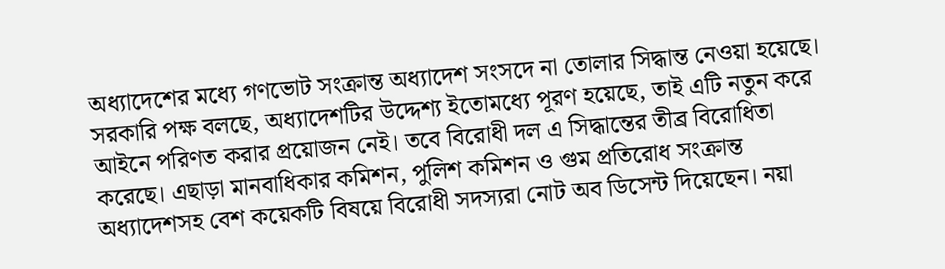অধ্যাদেশের মধ্যে গণভোট সংক্রান্ত অধ্যাদেশ সংসদে না তোলার সিদ্ধান্ত নেওয়া হয়েছে। সরকারি পক্ষ বলছে, অধ্যাদেশটির উদ্দেশ্য ইতোমধ্যে পূরণ হয়েছে, তাই এটি নতুন করে আইনে পরিণত করার প্রয়োজন নেই। তবে বিরোধী দল এ সিদ্ধান্তের তীব্র বিরোধিতা করেছে। এছাড়া মানবাধিকার কমিশন, পুলিশ কমিশন ও গুম প্রতিরোধ সংক্রান্ত অধ্যাদেশসহ বেশ কয়েকটি বিষয়ে বিরোধী সদস্যরা নোট অব ডিসেন্ট দিয়েছেন। নয়া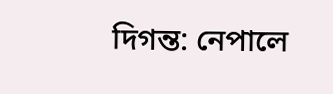দিগন্ত: নেপালে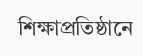শিক্ষাপ্রতিষ্ঠানে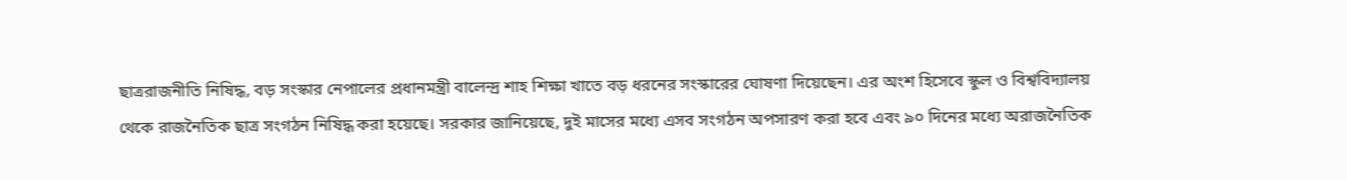ছাত্ররাজনীতি নিষিদ্ধ, বড় সংস্কার নেপালের প্রধানমন্ত্রী বালেন্দ্র শাহ শিক্ষা খাতে বড় ধরনের সংস্কারের ঘোষণা দিয়েছেন। এর অংশ হিসেবে স্কুল ও বিশ্ববিদ্যালয় থেকে রাজনৈতিক ছাত্র সংগঠন নিষিদ্ধ করা হয়েছে। সরকার জানিয়েছে, দুই মাসের মধ্যে এসব সংগঠন অপসারণ করা হবে এবং ৯০ দিনের মধ্যে অরাজনৈতিক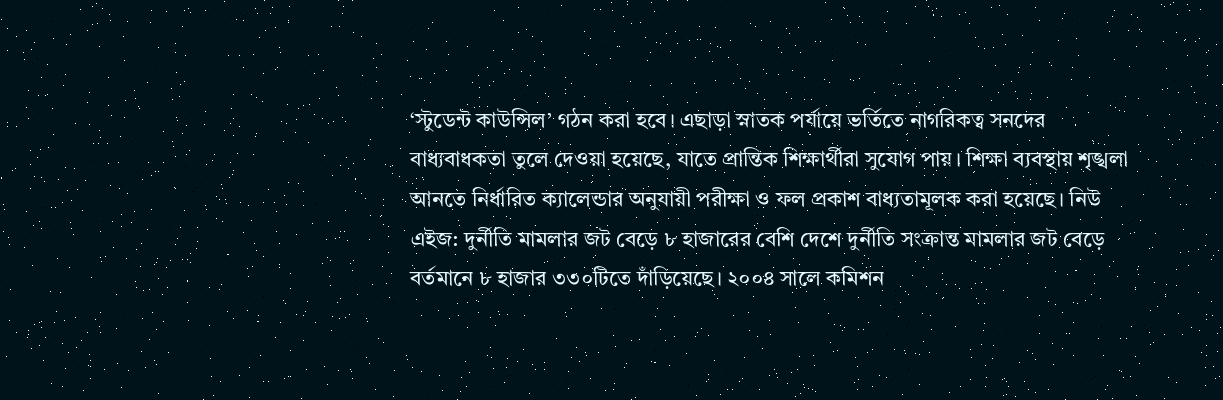‘স্টুডেন্ট কাউন্সিল’ গঠন করা হবে। এছাড়া স্নাতক পর্যায়ে ভর্তিতে নাগরিকত্ব সনদের বাধ্যবাধকতা তুলে দেওয়া হয়েছে, যাতে প্রান্তিক শিক্ষার্থীরা সুযোগ পায়। শিক্ষা ব্যবস্থায় শৃঙ্খলা আনতে নির্ধারিত ক্যালেন্ডার অনুযায়ী পরীক্ষা ও ফল প্রকাশ বাধ্যতামূলক করা হয়েছে। নিউ এইজ: দুর্নীতি মামলার জট বেড়ে ৮ হাজারের বেশি দেশে দুর্নীতি সংক্রান্ত মামলার জট বেড়ে বর্তমানে ৮ হাজার ৩৩০টিতে দাঁড়িয়েছে। ২০০৪ সালে কমিশন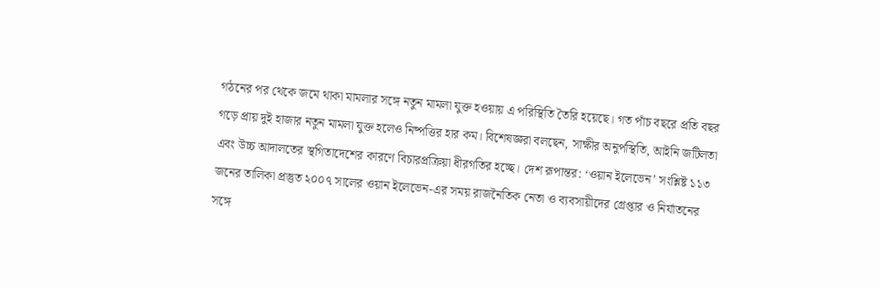গঠনের পর থেকে জমে থাকা মামলার সঙ্গে নতুন মামলা যুক্ত হওয়ায় এ পরিস্থিতি তৈরি হয়েছে। গত পাঁচ বছরে প্রতি বছর গড়ে প্রায় দুই হাজার নতুন মামলা যুক্ত হলেও নিষ্পত্তির হার কম। বিশেষজ্ঞরা বলছেন, সাক্ষীর অনুপস্থিতি, আইনি জটিলতা এবং উচ্চ আদালতের স্থগিতাদেশের কারণে বিচারপ্রক্রিয়া ধীরগতির হচ্ছে। দেশ রূপান্তর: ‘ওয়ান ইলেভেন’ সংশ্লিষ্ট ১১৩ জনের তালিকা প্রস্তুত ২০০৭ সালের ওয়ান ইলেভেন-এর সময় রাজনৈতিক নেতা ও ব্যবসায়ীদের গ্রেপ্তার ও নির্যাতনের সঙ্গে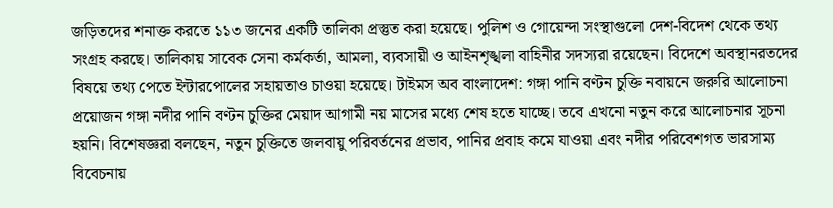জড়িতদের শনাক্ত করতে ১১৩ জনের একটি তালিকা প্রস্তুত করা হয়েছে। পুলিশ ও গোয়েন্দা সংস্থাগুলো দেশ-বিদেশ থেকে তথ্য সংগ্রহ করছে। তালিকায় সাবেক সেনা কর্মকর্তা, আমলা, ব্যবসায়ী ও আইনশৃঙ্খলা বাহিনীর সদস্যরা রয়েছেন। বিদেশে অবস্থানরতদের বিষয়ে তথ্য পেতে ইন্টারপোলের সহায়তাও চাওয়া হয়েছে। টাইমস অব বাংলাদেশ: গঙ্গা পানি বণ্টন চুক্তি নবায়নে জরুরি আলোচনা প্রয়োজন গঙ্গা নদীর পানি বণ্টন চুক্তির মেয়াদ আগামী নয় মাসের মধ্যে শেষ হতে যাচ্ছে। তবে এখনো নতুন করে আলোচনার সূচনা হয়নি। বিশেষজ্ঞরা বলছেন, নতুন চুক্তিতে জলবায়ু পরিবর্তনের প্রভাব, পানির প্রবাহ কমে যাওয়া এবং নদীর পরিবেশগত ভারসাম্য বিবেচনায়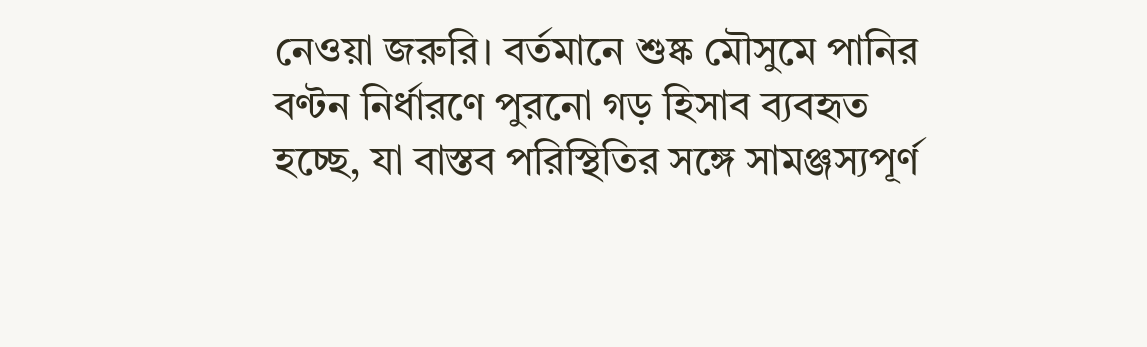নেওয়া জরুরি। বর্তমানে শুষ্ক মৌসুমে পানির বণ্টন নির্ধারণে পুরনো গড় হিসাব ব্যবহৃত হচ্ছে, যা বাস্তব পরিস্থিতির সঙ্গে সামঞ্জস্যপূর্ণ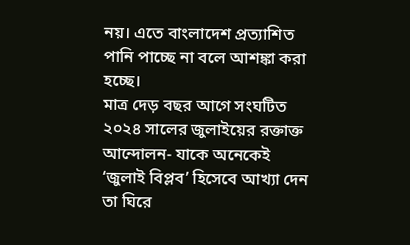নয়। এতে বাংলাদেশ প্রত্যাশিত পানি পাচ্ছে না বলে আশঙ্কা করা হচ্ছে।
মাত্র দেড় বছর আগে সংঘটিত ২০২৪ সালের জুলাইয়ের রক্তাক্ত আন্দোলন- যাকে অনেকেই ‘জুলাই বিপ্লব’ হিসেবে আখ্যা দেন তা ঘিরে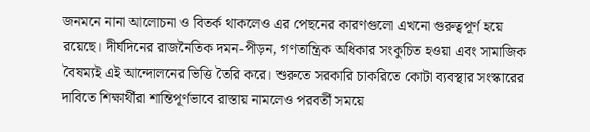জনমনে নানা আলোচনা ও বিতর্ক থাকলেও এর পেছনের কারণগুলো এখনো গুরুত্বপূর্ণ হয়ে রয়েছে। দীর্ঘদিনের রাজনৈতিক দমন-পীড়ন, গণতান্ত্রিক অধিকার সংকুচিত হওয়া এবং সামাজিক বৈষম্যই এই আন্দোলনের ভিত্তি তৈরি করে। শুরুতে সরকারি চাকরিতে কোটা ব্যবস্থার সংস্কারের দাবিতে শিক্ষার্থীরা শান্তিপূর্ণভাবে রাস্তায় নামলেও পরবর্তী সময়ে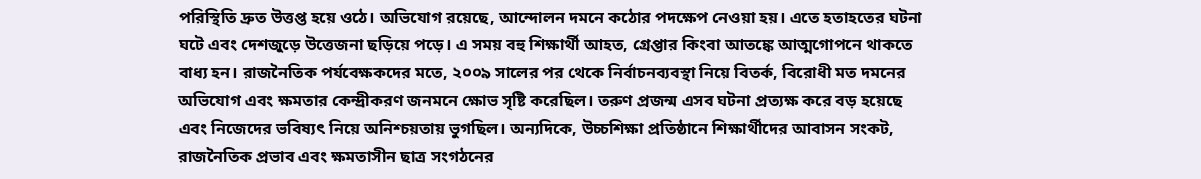পরিস্থিতি দ্রুত উত্তপ্ত হয়ে ওঠে। অভিযোগ রয়েছে, আন্দোলন দমনে কঠোর পদক্ষেপ নেওয়া হয়। এতে হতাহতের ঘটনা ঘটে এবং দেশজুড়ে উত্তেজনা ছড়িয়ে পড়ে। এ সময় বহু শিক্ষার্থী আহত, গ্রেপ্তার কিংবা আতঙ্কে আত্মগোপনে থাকতে বাধ্য হন। রাজনৈতিক পর্যবেক্ষকদের মতে, ২০০৯ সালের পর থেকে নির্বাচনব্যবস্থা নিয়ে বিতর্ক, বিরোধী মত দমনের অভিযোগ এবং ক্ষমতার কেন্দ্রীকরণ জনমনে ক্ষোভ সৃষ্টি করেছিল। তরুণ প্রজন্ম এসব ঘটনা প্রত্যক্ষ করে বড় হয়েছে এবং নিজেদের ভবিষ্যৎ নিয়ে অনিশ্চয়তায় ভুগছিল। অন্যদিকে, উচ্চশিক্ষা প্রতিষ্ঠানে শিক্ষার্থীদের আবাসন সংকট, রাজনৈতিক প্রভাব এবং ক্ষমতাসীন ছাত্র সংগঠনের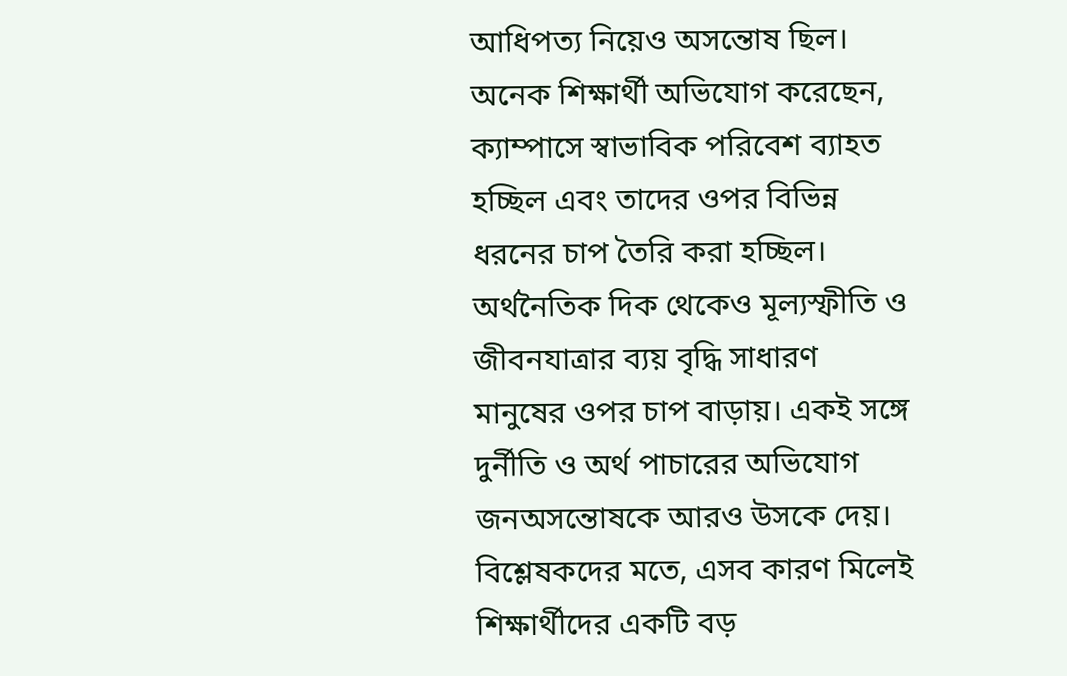আধিপত্য নিয়েও অসন্তোষ ছিল। অনেক শিক্ষার্থী অভিযোগ করেছেন, ক্যাম্পাসে স্বাভাবিক পরিবেশ ব্যাহত হচ্ছিল এবং তাদের ওপর বিভিন্ন ধরনের চাপ তৈরি করা হচ্ছিল। অর্থনৈতিক দিক থেকেও মূল্যস্ফীতি ও জীবনযাত্রার ব্যয় বৃদ্ধি সাধারণ মানুষের ওপর চাপ বাড়ায়। একই সঙ্গে দুর্নীতি ও অর্থ পাচারের অভিযোগ জনঅসন্তোষকে আরও উসকে দেয়। বিশ্লেষকদের মতে, এসব কারণ মিলেই শিক্ষার্থীদের একটি বড়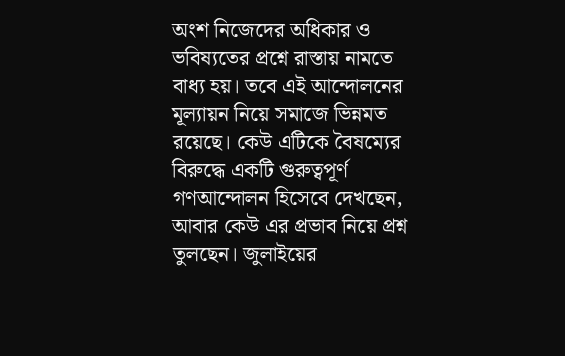অংশ নিজেদের অধিকার ও ভবিষ্যতের প্রশ্নে রাস্তায় নামতে বাধ্য হয়। তবে এই আন্দোলনের মূল্যায়ন নিয়ে সমাজে ভিন্নমত রয়েছে। কেউ এটিকে বৈষম্যের বিরুদ্ধে একটি গুরুত্বপূর্ণ গণআন্দোলন হিসেবে দেখছেন, আবার কেউ এর প্রভাব নিয়ে প্রশ্ন তুলছেন। জুলাইয়ের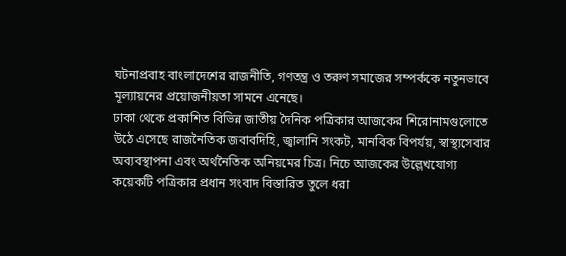ঘটনাপ্রবাহ বাংলাদেশের রাজনীতি, গণতন্ত্র ও তরুণ সমাজের সম্পর্ককে নতুনভাবে মূল্যায়নের প্রয়োজনীয়তা সামনে এনেছে।
ঢাকা থেকে প্রকাশিত বিভিন্ন জাতীয় দৈনিক পত্রিকার আজকের শিরোনামগুলোতে উঠে এসেছে রাজনৈতিক জবাবদিহি, জ্বালানি সংকট, মানবিক বিপর্যয়, স্বাস্থ্যসেবার অব্যবস্থাপনা এবং অর্থনৈতিক অনিয়মের চিত্র। নিচে আজকের উল্লেখযোগ্য কয়েকটি পত্রিকার প্রধান সংবাদ বিস্তারিত তুলে ধরা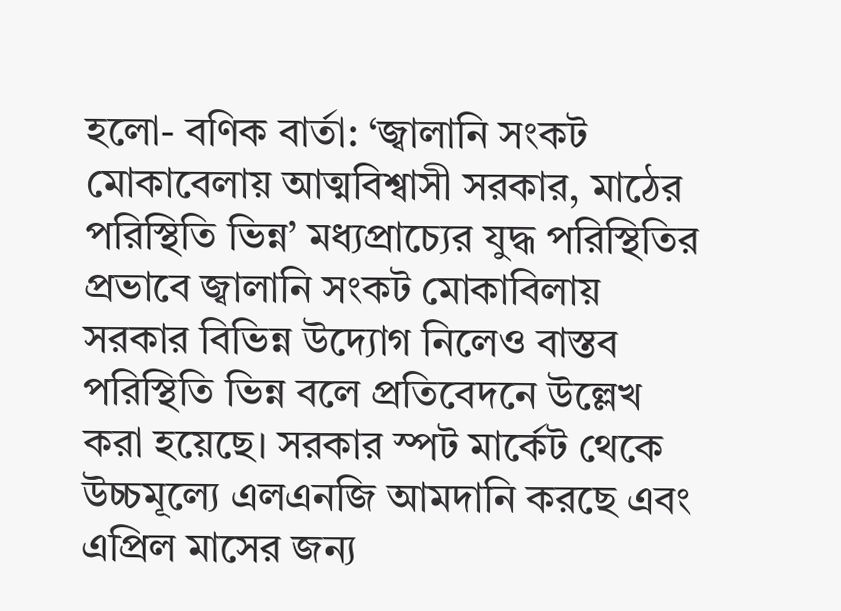হলো- বণিক বার্তা: ‘জ্বালানি সংকট মোকাবেলায় আত্মবিশ্বাসী সরকার, মাঠের পরিস্থিতি ভিন্ন’ মধ্যপ্রাচ্যের যুদ্ধ পরিস্থিতির প্রভাবে জ্বালানি সংকট মোকাবিলায় সরকার বিভিন্ন উদ্যোগ নিলেও বাস্তব পরিস্থিতি ভিন্ন বলে প্রতিবেদনে উল্লেখ করা হয়েছে। সরকার স্পট মার্কেট থেকে উচ্চমূল্যে এলএনজি আমদানি করছে এবং এপ্রিল মাসের জন্য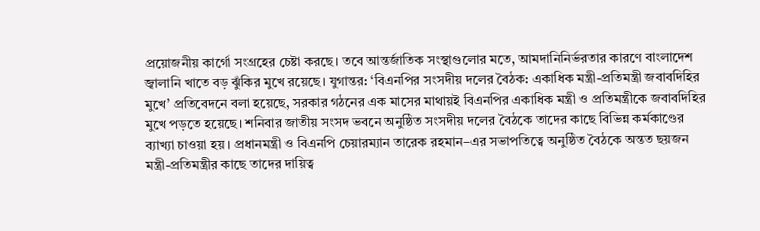প্রয়োজনীয় কার্গো সংগ্রহের চেষ্টা করছে। তবে আন্তর্জাতিক সংস্থাগুলোর মতে, আমদানিনির্ভরতার কারণে বাংলাদেশ জ্বালানি খাতে বড় ঝুঁকির মুখে রয়েছে। যুগান্তর: ‘বিএনপির সংসদীয় দলের বৈঠক: একাধিক মন্ত্রী-প্রতিমন্ত্রী জবাবদিহির মুখে’ প্রতিবেদনে বলা হয়েছে, সরকার গঠনের এক মাসের মাথায়ই বিএনপির একাধিক মন্ত্রী ও প্রতিমন্ত্রীকে জবাবদিহির মুখে পড়তে হয়েছে। শনিবার জাতীয় সংসদ ভবনে অনুষ্ঠিত সংসদীয় দলের বৈঠকে তাদের কাছে বিভিন্ন কর্মকাণ্ডের ব্যাখ্যা চাওয়া হয়। প্রধানমন্ত্রী ও বিএনপি চেয়ারম্যান তারেক রহমান–এর সভাপতিত্বে অনুষ্ঠিত বৈঠকে অন্তত ছয়জন মন্ত্রী-প্রতিমন্ত্রীর কাছে তাদের দায়িত্ব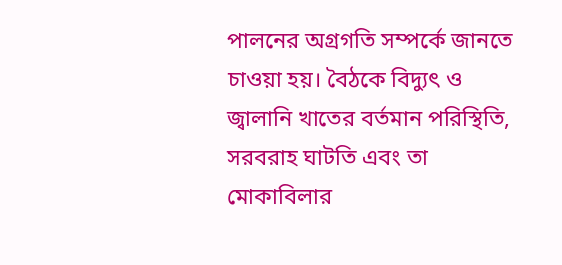পালনের অগ্রগতি সম্পর্কে জানতে চাওয়া হয়। বৈঠকে বিদ্যুৎ ও জ্বালানি খাতের বর্তমান পরিস্থিতি, সরবরাহ ঘাটতি এবং তা মোকাবিলার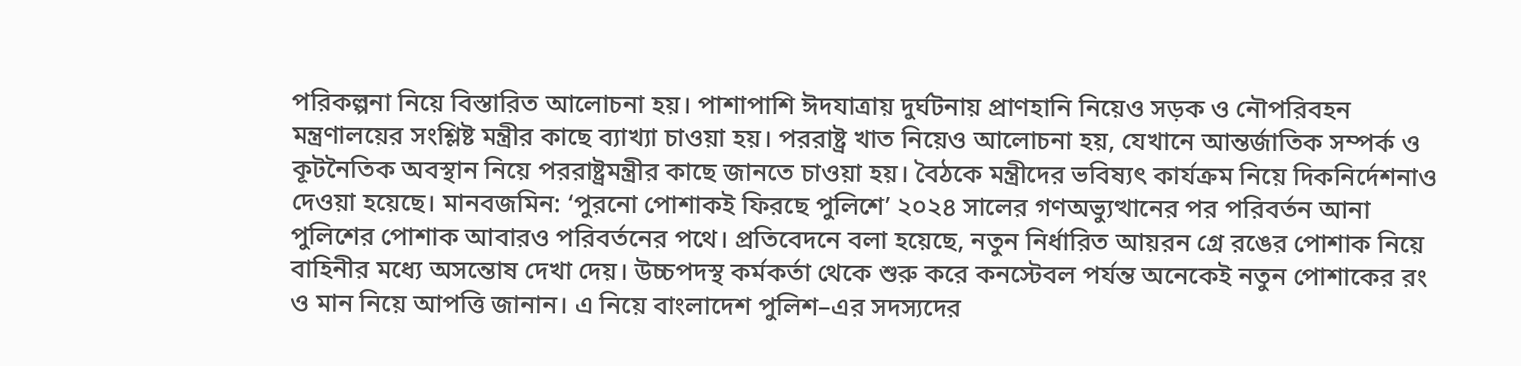পরিকল্পনা নিয়ে বিস্তারিত আলোচনা হয়। পাশাপাশি ঈদযাত্রায় দুর্ঘটনায় প্রাণহানি নিয়েও সড়ক ও নৌপরিবহন মন্ত্রণালয়ের সংশ্লিষ্ট মন্ত্রীর কাছে ব্যাখ্যা চাওয়া হয়। পররাষ্ট্র খাত নিয়েও আলোচনা হয়, যেখানে আন্তর্জাতিক সম্পর্ক ও কূটনৈতিক অবস্থান নিয়ে পররাষ্ট্রমন্ত্রীর কাছে জানতে চাওয়া হয়। বৈঠকে মন্ত্রীদের ভবিষ্যৎ কার্যক্রম নিয়ে দিকনির্দেশনাও দেওয়া হয়েছে। মানবজমিন: ‘পুরনো পোশাকই ফিরছে পুলিশে’ ২০২৪ সালের গণঅভ্যুত্থানের পর পরিবর্তন আনা পুলিশের পোশাক আবারও পরিবর্তনের পথে। প্রতিবেদনে বলা হয়েছে, নতুন নির্ধারিত আয়রন গ্রে রঙের পোশাক নিয়ে বাহিনীর মধ্যে অসন্তোষ দেখা দেয়। উচ্চপদস্থ কর্মকর্তা থেকে শুরু করে কনস্টেবল পর্যন্ত অনেকেই নতুন পোশাকের রং ও মান নিয়ে আপত্তি জানান। এ নিয়ে বাংলাদেশ পুলিশ–এর সদস্যদের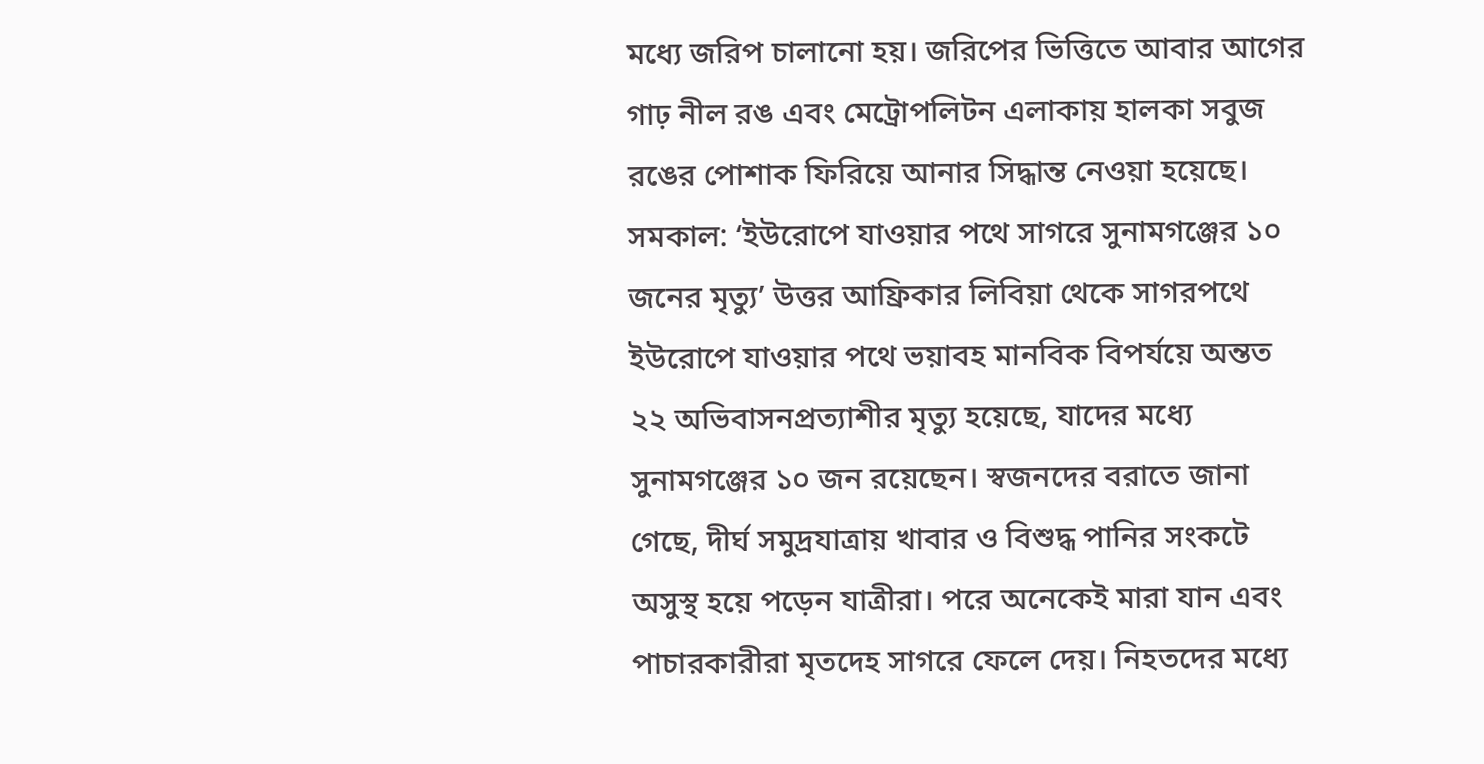মধ্যে জরিপ চালানো হয়। জরিপের ভিত্তিতে আবার আগের গাঢ় নীল রঙ এবং মেট্রোপলিটন এলাকায় হালকা সবুজ রঙের পোশাক ফিরিয়ে আনার সিদ্ধান্ত নেওয়া হয়েছে। সমকাল: ‘ইউরোপে যাওয়ার পথে সাগরে সুনামগঞ্জের ১০ জনের মৃত্যু’ উত্তর আফ্রিকার লিবিয়া থেকে সাগরপথে ইউরোপে যাওয়ার পথে ভয়াবহ মানবিক বিপর্যয়ে অন্তত ২২ অভিবাসনপ্রত্যাশীর মৃত্যু হয়েছে, যাদের মধ্যে সুনামগঞ্জের ১০ জন রয়েছেন। স্বজনদের বরাতে জানা গেছে, দীর্ঘ সমুদ্রযাত্রায় খাবার ও বিশুদ্ধ পানির সংকটে অসুস্থ হয়ে পড়েন যাত্রীরা। পরে অনেকেই মারা যান এবং পাচারকারীরা মৃতদেহ সাগরে ফেলে দেয়। নিহতদের মধ্যে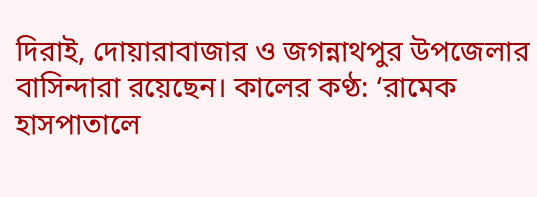দিরাই, দোয়ারাবাজার ও জগন্নাথপুর উপজেলার বাসিন্দারা রয়েছেন। কালের কণ্ঠ: ‘রামেক হাসপাতালে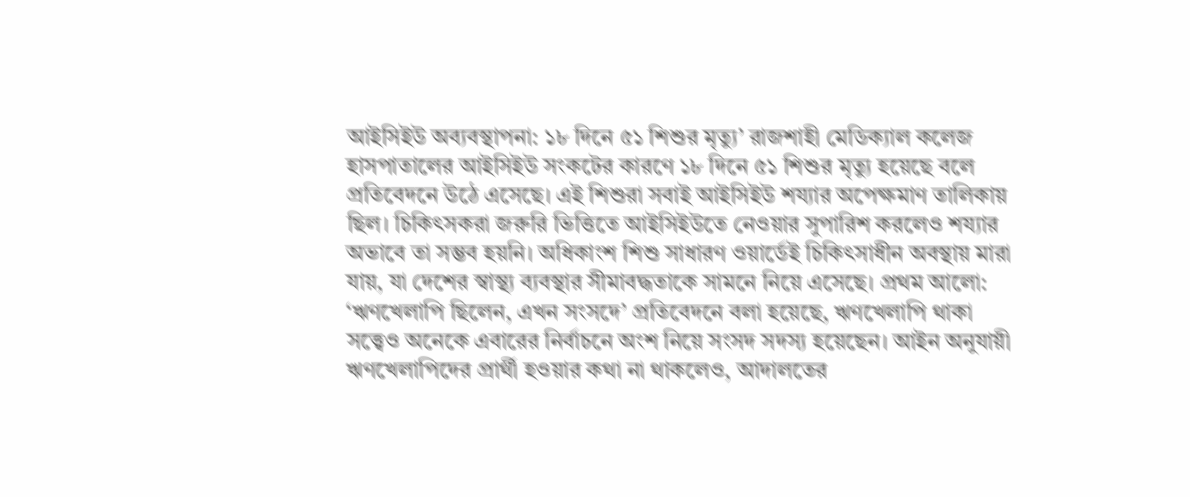আইসিইউ অব্যবস্থাপনা: ১৮ দিনে ৫১ শিশুর মৃত্যু’ রাজশাহী মেডিক্যাল কলেজ হাসপাতালের আইসিইউ সংকটের কারণে ১৮ দিনে ৫১ শিশুর মৃত্যু হয়েছে বলে প্রতিবেদনে উঠে এসেছে। এই শিশুরা সবাই আইসিইউ শয্যার অপেক্ষমাণ তালিকায় ছিল। চিকিৎসকরা জরুরি ভিত্তিতে আইসিইউতে নেওয়ার সুপারিশ করলেও শয্যার অভাবে তা সম্ভব হয়নি। অধিকাংশ শিশু সাধারণ ওয়ার্ডেই চিকিৎসাধীন অবস্থায় মারা যায়, যা দেশের স্বাস্থ্য ব্যবস্থার সীমাবদ্ধতাকে সামনে নিয়ে এসেছে। প্রথম আলো: ‘ঋণখেলাপি ছিলেন, এখন সংসদে’ প্রতিবেদনে বলা হয়েছে, ঋণখেলাপি থাকা সত্ত্বেও অনেকে এবারের নির্বাচনে অংশ নিয়ে সংসদ সদস্য হয়েছেন। আইন অনুযায়ী ঋণখেলাপিদের প্রার্থী হওয়ার কথা না থাকলেও, আদালতের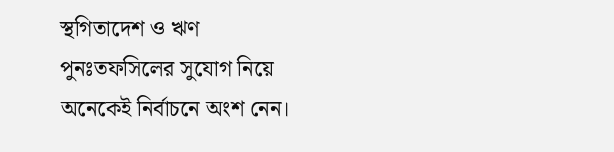স্থগিতাদেশ ও ঋণ পুনঃতফসিলের সুযোগ নিয়ে অনেকেই নির্বাচনে অংশ নেন।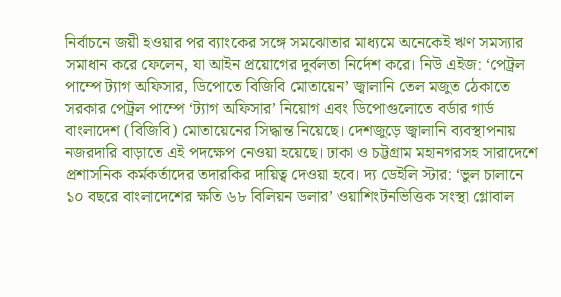নির্বাচনে জয়ী হওয়ার পর ব্যাংকের সঙ্গে সমঝোতার মাধ্যমে অনেকেই ঋণ সমস্যার সমাধান করে ফেলেন, যা আইন প্রয়োগের দুর্বলতা নির্দেশ করে। নিউ এইজ: ‘পেট্রল পাম্পে ট্যাগ অফিসার, ডিপোতে বিজিবি মোতায়েন’ জ্বালানি তেল মজুত ঠেকাতে সরকার পেট্রল পাম্পে ‘ট্যাগ অফিসার’ নিয়োগ এবং ডিপোগুলোতে বর্ডার গার্ড বাংলাদেশ (বিজিবি) মোতায়েনের সিদ্ধান্ত নিয়েছে। দেশজুড়ে জ্বালানি ব্যবস্থাপনায় নজরদারি বাড়াতে এই পদক্ষেপ নেওয়া হয়েছে। ঢাকা ও চট্টগ্রাম মহানগরসহ সারাদেশে প্রশাসনিক কর্মকর্তাদের তদারকির দায়িত্ব দেওয়া হবে। দ্য ডেইলি স্টার: ‘ভুল চালানে ১০ বছরে বাংলাদেশের ক্ষতি ৬৮ বিলিয়ন ডলার’ ওয়াশিংটনভিত্তিক সংস্থা গ্লোবাল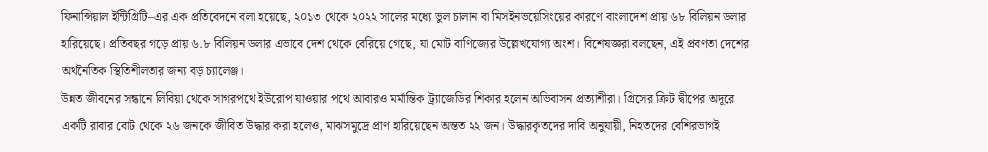ফিনান্সিয়াল ইন্টিগ্রিটি–এর এক প্রতিবেদনে বলা হয়েছে, ২০১৩ থেকে ২০২২ সালের মধ্যে ভুল চালান বা মিসইনভয়েসিংয়ের কারণে বাংলাদেশ প্রায় ৬৮ বিলিয়ন ডলার হারিয়েছে। প্রতিবছর গড়ে প্রায় ৬.৮ বিলিয়ন ডলার এভাবে দেশ থেকে বেরিয়ে গেছে, যা মোট বাণিজ্যের উল্লেখযোগ্য অংশ। বিশেষজ্ঞরা বলছেন, এই প্রবণতা দেশের অর্থনৈতিক স্থিতিশীলতার জন্য বড় চ্যালেঞ্জ।
উন্নত জীবনের সন্ধানে লিবিয়া থেকে সাগরপথে ইউরোপ যাওয়ার পথে আবারও মর্মান্তিক ট্র্যাজেডির শিকার হলেন অভিবাসন প্রত্যাশীরা। গ্রিসের ক্রিট দ্বীপের অদূরে একটি রাবার বোট থেকে ২৬ জনকে জীবিত উদ্ধার করা হলেও, মাঝসমুদ্রে প্রাণ হারিয়েছেন অন্তত ২২ জন। উদ্ধারকৃতদের দাবি অনুযায়ী, নিহতদের বেশিরভাগই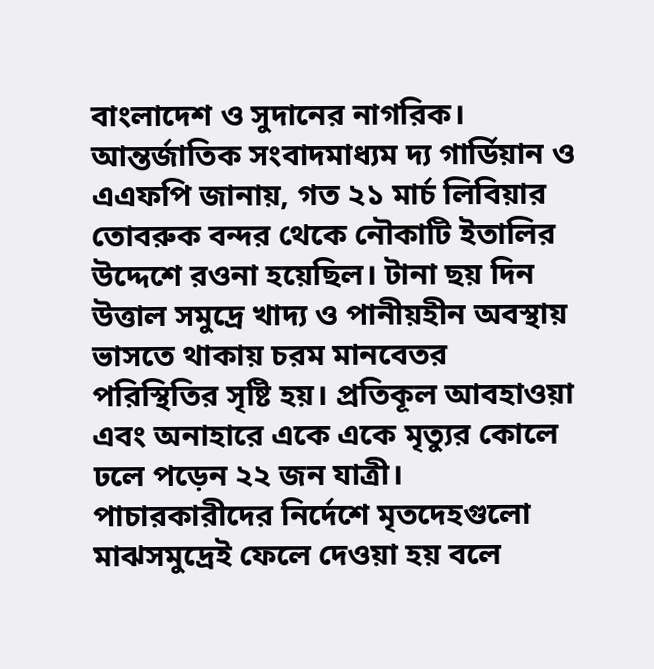বাংলাদেশ ও সুদানের নাগরিক। আন্তর্জাতিক সংবাদমাধ্যম দ্য গার্ডিয়ান ও এএফপি জানায়, গত ২১ মার্চ লিবিয়ার তোবরুক বন্দর থেকে নৌকাটি ইতালির উদ্দেশে রওনা হয়েছিল। টানা ছয় দিন উত্তাল সমুদ্রে খাদ্য ও পানীয়হীন অবস্থায় ভাসতে থাকায় চরম মানবেতর পরিস্থিতির সৃষ্টি হয়। প্রতিকূল আবহাওয়া এবং অনাহারে একে একে মৃত্যুর কোলে ঢলে পড়েন ২২ জন যাত্রী। পাচারকারীদের নির্দেশে মৃতদেহগুলো মাঝসমুদ্রেই ফেলে দেওয়া হয় বলে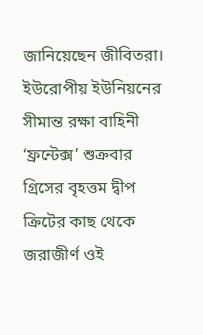জানিয়েছেন জীবিতরা। ইউরোপীয় ইউনিয়নের সীমান্ত রক্ষা বাহিনী ‘ফ্রন্টেক্স’ শুক্রবার গ্রিসের বৃহত্তম দ্বীপ ক্রিটের কাছ থেকে জরাজীর্ণ ওই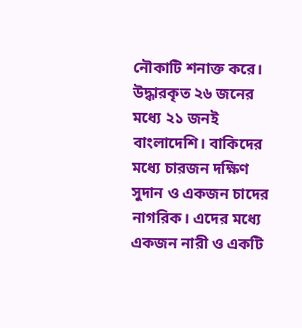নৌকাটি শনাক্ত করে। উদ্ধারকৃত ২৬ জনের মধ্যে ২১ জনই বাংলাদেশি। বাকিদের মধ্যে চারজন দক্ষিণ সুদান ও একজন চাদের নাগরিক। এদের মধ্যে একজন নারী ও একটি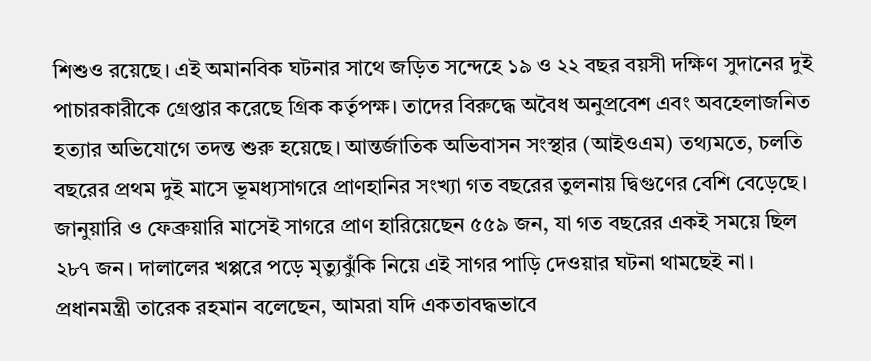শিশুও রয়েছে। এই অমানবিক ঘটনার সাথে জড়িত সন্দেহে ১৯ ও ২২ বছর বয়সী দক্ষিণ সুদানের দুই পাচারকারীকে গ্রেপ্তার করেছে গ্রিক কর্তৃপক্ষ। তাদের বিরুদ্ধে অবৈধ অনুপ্রবেশ এবং অবহেলাজনিত হত্যার অভিযোগে তদন্ত শুরু হয়েছে। আন্তর্জাতিক অভিবাসন সংস্থার (আইওএম) তথ্যমতে, চলতি বছরের প্রথম দুই মাসে ভূমধ্যসাগরে প্রাণহানির সংখ্যা গত বছরের তুলনায় দ্বিগুণের বেশি বেড়েছে। জানুয়ারি ও ফেব্রুয়ারি মাসেই সাগরে প্রাণ হারিয়েছেন ৫৫৯ জন, যা গত বছরের একই সময়ে ছিল ২৮৭ জন। দালালের খপ্পরে পড়ে মৃত্যুঝুঁকি নিয়ে এই সাগর পাড়ি দেওয়ার ঘটনা থামছেই না।
প্রধানমন্ত্রী তারেক রহমান বলেছেন, আমরা যদি একতাবদ্ধভাবে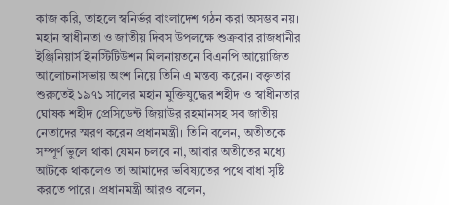কাজ করি, তাহলে স্বনির্ভর বাংলাদেশ গঠন করা অসম্ভব নয়। মহান স্বাধীনতা ও জাতীয় দিবস উপলক্ষে শুক্রবার রাজধানীর ইঞ্জিনিয়ার্স ইনস্টিটিউশন মিলনায়তনে বিএনপি আয়োজিত আলোচনাসভায় অংশ নিয়ে তিনি এ মন্তব্য করেন। বক্তৃতার শুরুতেই ১৯৭১ সালের মহান মুক্তিযুদ্ধের শহীদ ও স্বাধীনতার ঘোষক শহীদ প্রেসিডেন্ট জিয়াউর রহমানসহ সব জাতীয় নেতাদের স্মরণ করেন প্রধানমন্ত্রী। তিনি বলেন, অতীতকে সম্পূর্ণ ভুলে থাকা যেমন চলবে না, আবার অতীতের মধ্যে আটকে থাকলেও তা আমাদের ভবিষ্যতের পথে বাধা সৃষ্টি করতে পারে। প্রধানমন্ত্রী আরও বলেন,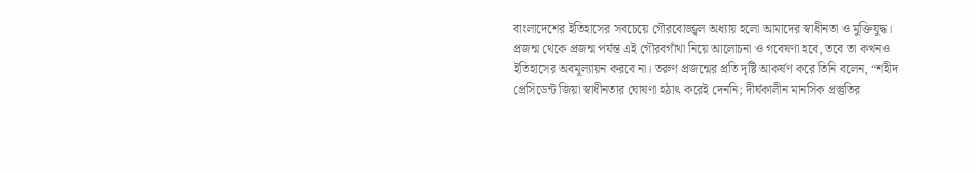বাংলাদেশের ইতিহাসের সবচেয়ে গৌরবোজ্জ্বল অধ্যায় হলো আমাদের স্বাধীনতা ও মুক্তিযুদ্ধ। প্রজন্ম থেকে প্রজন্ম পর্যন্ত এই গৌরবগাঁথা নিয়ে আলোচনা ও গবেষণা হবে, তবে তা কখনও ইতিহাসের অবমূল্যায়ন করবে না। তরুণ প্রজন্মের প্রতি দৃষ্টি আকর্ষণ করে তিনি বলেন, “শহীদ প্রেসিডেন্ট জিয়া স্বাধীনতার ঘোষণা হঠাৎ করেই দেননি; দীর্ঘকালীন মানসিক প্রস্তুতির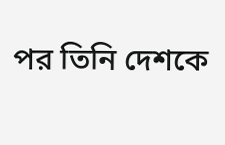পর তিনি দেশকে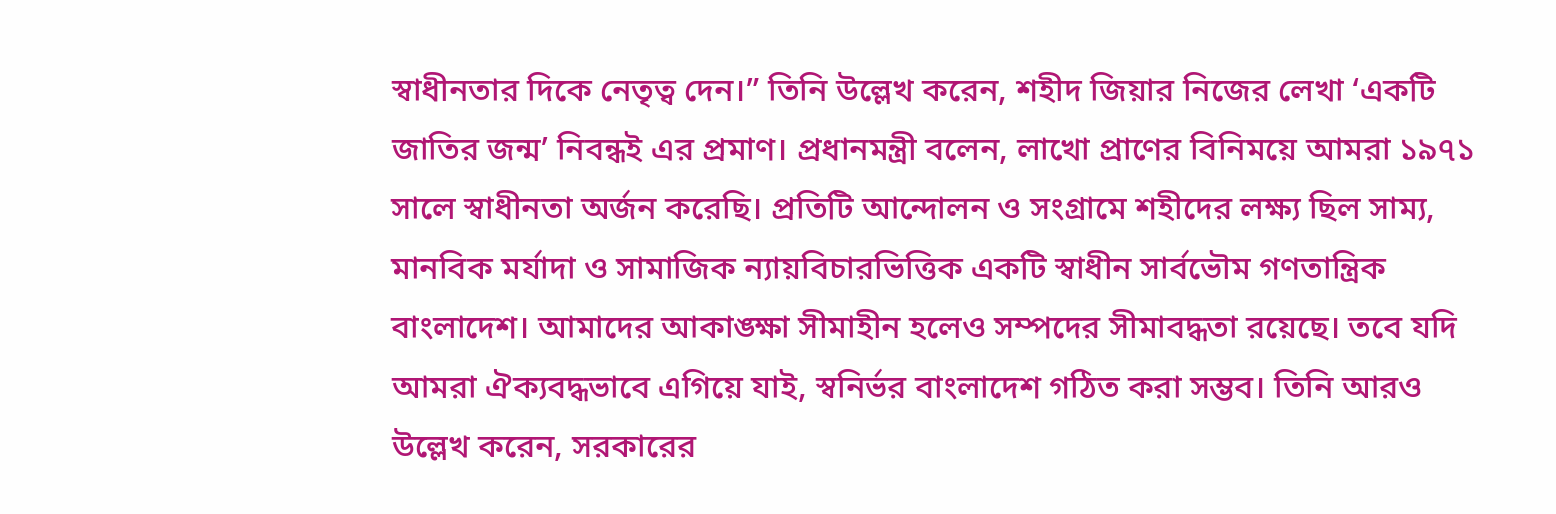স্বাধীনতার দিকে নেতৃত্ব দেন।” তিনি উল্লেখ করেন, শহীদ জিয়ার নিজের লেখা ‘একটি জাতির জন্ম’ নিবন্ধই এর প্রমাণ। প্রধানমন্ত্রী বলেন, লাখো প্রাণের বিনিময়ে আমরা ১৯৭১ সালে স্বাধীনতা অর্জন করেছি। প্রতিটি আন্দোলন ও সংগ্রামে শহীদের লক্ষ্য ছিল সাম্য, মানবিক মর্যাদা ও সামাজিক ন্যায়বিচারভিত্তিক একটি স্বাধীন সার্বভৌম গণতান্ত্রিক বাংলাদেশ। আমাদের আকাঙ্ক্ষা সীমাহীন হলেও সম্পদের সীমাবদ্ধতা রয়েছে। তবে যদি আমরা ঐক্যবদ্ধভাবে এগিয়ে যাই, স্বনির্ভর বাংলাদেশ গঠিত করা সম্ভব। তিনি আরও উল্লেখ করেন, সরকারের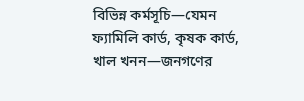বিভিন্ন কর্মসূচি—যেমন ফ্যামিলি কার্ড, কৃষক কার্ড, খাল খনন—জনগণের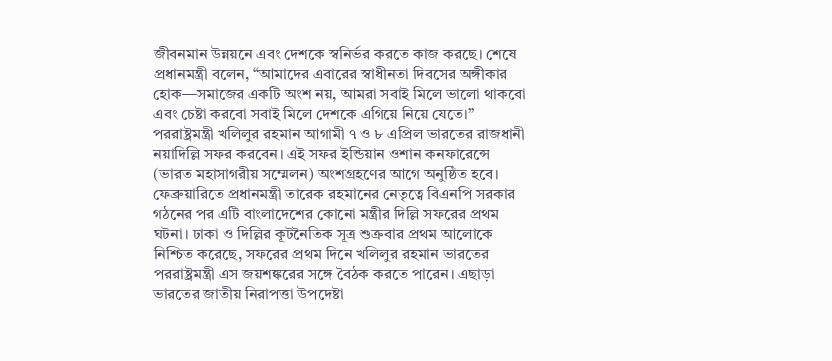জীবনমান উন্নয়নে এবং দেশকে স্বনির্ভর করতে কাজ করছে। শেষে প্রধানমন্ত্রী বলেন, “আমাদের এবারের স্বাধীনতা দিবসের অঙ্গীকার হোক—সমাজের একটি অংশ নয়, আমরা সবাই মিলে ভালো থাকবো এবং চেষ্টা করবো সবাই মিলে দেশকে এগিয়ে নিয়ে যেতে।”
পররাষ্ট্রমন্ত্রী খলিলুর রহমান আগামী ৭ ও ৮ এপ্রিল ভারতের রাজধানী নয়াদিল্লি সফর করবেন। এই সফর ইন্ডিয়ান ওশান কনফারেন্সে (ভারত মহাসাগরীয় সম্মেলন) অংশগ্রহণের আগে অনুষ্ঠিত হবে। ফেব্রুয়ারিতে প্রধানমন্ত্রী তারেক রহমানের নেতৃত্বে বিএনপি সরকার গঠনের পর এটি বাংলাদেশের কোনো মন্ত্রীর দিল্লি সফরের প্রথম ঘটনা। ঢাকা ও দিল্লির কূটনৈতিক সূত্র শুক্রবার প্রথম আলোকে নিশ্চিত করেছে, সফরের প্রথম দিনে খলিলুর রহমান ভারতের পররাষ্ট্রমন্ত্রী এস জয়শঙ্করের সঙ্গে বৈঠক করতে পারেন। এছাড়া ভারতের জাতীয় নিরাপত্তা উপদেষ্টা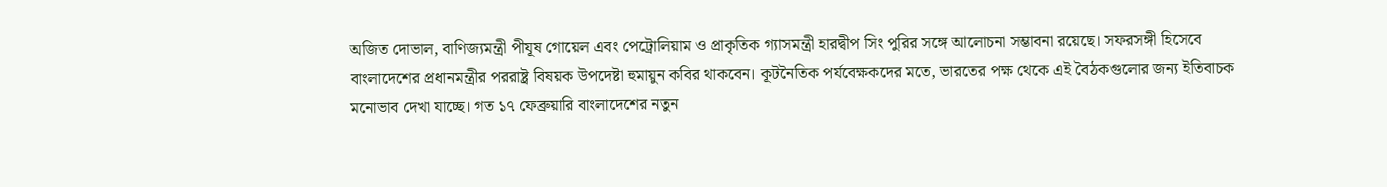অজিত দোভাল, বাণিজ্যমন্ত্রী পীযূষ গোয়েল এবং পেট্রোলিয়াম ও প্রাকৃতিক গ্যাসমন্ত্রী হারদ্বীপ সিং পুরির সঙ্গে আলোচনা সম্ভাবনা রয়েছে। সফরসঙ্গী হিসেবে বাংলাদেশের প্রধানমন্ত্রীর পররাষ্ট্র বিষয়ক উপদেষ্টা হুমায়ুন কবির থাকবেন। কূটনৈতিক পর্যবেক্ষকদের মতে, ভারতের পক্ষ থেকে এই বৈঠকগুলোর জন্য ইতিবাচক মনোভাব দেখা যাচ্ছে। গত ১৭ ফেব্রুয়ারি বাংলাদেশের নতুন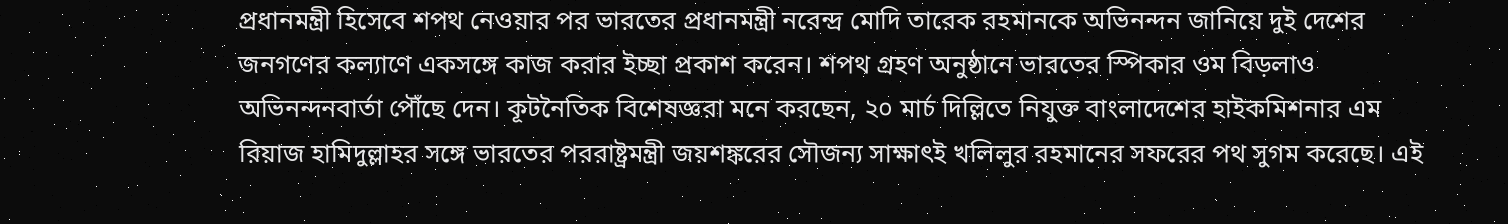প্রধানমন্ত্রী হিসেবে শপথ নেওয়ার পর ভারতের প্রধানমন্ত্রী নরেন্দ্র মোদি তারেক রহমানকে অভিনন্দন জানিয়ে দুই দেশের জনগণের কল্যাণে একসঙ্গে কাজ করার ইচ্ছা প্রকাশ করেন। শপথ গ্রহণ অনুষ্ঠানে ভারতের স্পিকার ওম বিড়লাও অভিনন্দনবার্তা পৌঁছে দেন। কূটনৈতিক বিশেষজ্ঞরা মনে করছেন, ২০ মার্চ দিল্লিতে নিযুক্ত বাংলাদেশের হাইকমিশনার এম রিয়াজ হামিদুল্লাহর সঙ্গে ভারতের পররাষ্ট্রমন্ত্রী জয়শঙ্করের সৌজন্য সাক্ষাৎই খলিলুর রহমানের সফরের পথ সুগম করেছে। এই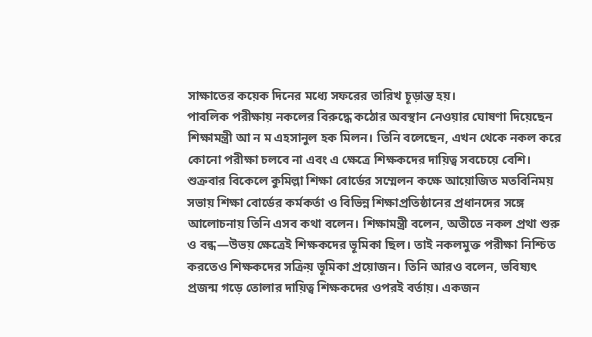সাক্ষাতের কয়েক দিনের মধ্যে সফরের তারিখ চূড়ান্ত হয়।
পাবলিক পরীক্ষায় নকলের বিরুদ্ধে কঠোর অবস্থান নেওয়ার ঘোষণা দিয়েছেন শিক্ষামন্ত্রী আ ন ম এহসানুল হক মিলন। তিনি বলেছেন, এখন থেকে নকল করে কোনো পরীক্ষা চলবে না এবং এ ক্ষেত্রে শিক্ষকদের দায়িত্ব সবচেয়ে বেশি। শুক্রবার বিকেলে কুমিল্লা শিক্ষা বোর্ডের সম্মেলন কক্ষে আয়োজিত মতবিনিময় সভায় শিক্ষা বোর্ডের কর্মকর্তা ও বিভিন্ন শিক্ষাপ্রতিষ্ঠানের প্রধানদের সঙ্গে আলোচনায় তিনি এসব কথা বলেন। শিক্ষামন্ত্রী বলেন, অতীতে নকল প্রথা শুরু ও বন্ধ—উভয় ক্ষেত্রেই শিক্ষকদের ভূমিকা ছিল। তাই নকলমুক্ত পরীক্ষা নিশ্চিত করতেও শিক্ষকদের সক্রিয় ভূমিকা প্রয়োজন। তিনি আরও বলেন, ভবিষ্যৎ প্রজন্ম গড়ে তোলার দায়িত্ব শিক্ষকদের ওপরই বর্তায়। একজন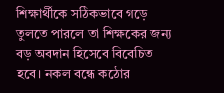শিক্ষার্থীকে সঠিকভাবে গড়ে তুলতে পারলে তা শিক্ষকের জন্য বড় অবদান হিসেবে বিবেচিত হবে। নকল বন্ধে কঠোর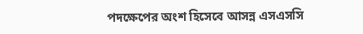পদক্ষেপের অংশ হিসেবে আসন্ন এসএসসি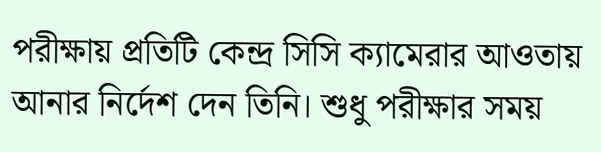পরীক্ষায় প্রতিটি কেন্দ্র সিসি ক্যামেরার আওতায় আনার নির্দেশ দেন তিনি। শুধু পরীক্ষার সময়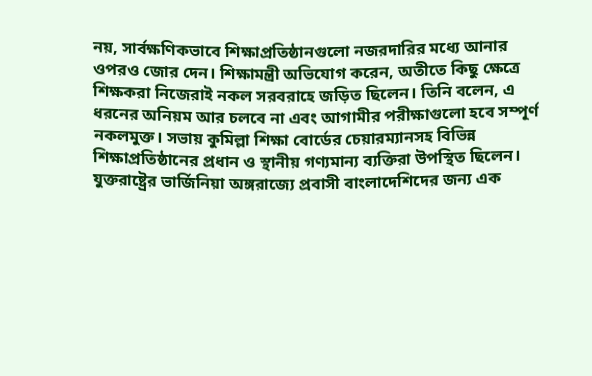নয়, সার্বক্ষণিকভাবে শিক্ষাপ্রতিষ্ঠানগুলো নজরদারির মধ্যে আনার ওপরও জোর দেন। শিক্ষামন্ত্রী অভিযোগ করেন, অতীতে কিছু ক্ষেত্রে শিক্ষকরা নিজেরাই নকল সরবরাহে জড়িত ছিলেন। তিনি বলেন, এ ধরনের অনিয়ম আর চলবে না এবং আগামীর পরীক্ষাগুলো হবে সম্পূর্ণ নকলমুক্ত। সভায় কুমিল্লা শিক্ষা বোর্ডের চেয়ারম্যানসহ বিভিন্ন শিক্ষাপ্রতিষ্ঠানের প্রধান ও স্থানীয় গণ্যমান্য ব্যক্তিরা উপস্থিত ছিলেন।
যুক্তরাষ্ট্রের ভার্জিনিয়া অঙ্গরাজ্যে প্রবাসী বাংলাদেশিদের জন্য এক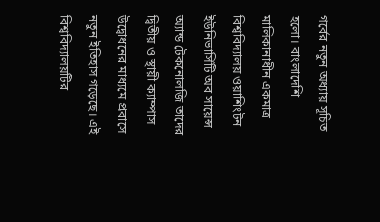গর্বের নতুন অধ্যায় সূচিত হলো। বাংলাদেশি মালিকানাধীন একমাত্র বিশ্ববিদ্যালয় ওয়াশিংটন ইউনিভার্সিটি অব সায়েন্স অ্যান্ড টেকনোলজি তাদের দ্বিতীয় ও স্থায়ী ক্যাম্পাস উদ্বোধনের মাধ্যমে প্রবাসে নতুন ইতিহাস গড়েছে। এই বিশ্ববিদ্যালয়টির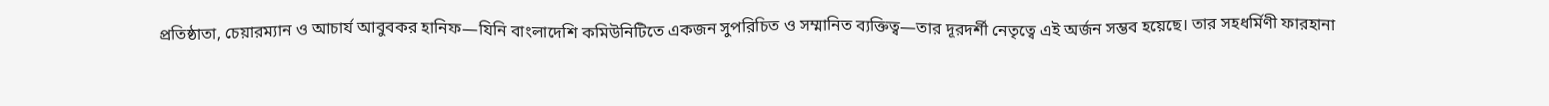প্রতিষ্ঠাতা, চেয়ারম্যান ও আচার্য আবুবকর হানিফ—যিনি বাংলাদেশি কমিউনিটিতে একজন সুপরিচিত ও সম্মানিত ব্যক্তিত্ব—তার দূরদর্শী নেতৃত্বে এই অর্জন সম্ভব হয়েছে। তার সহধর্মিণী ফারহানা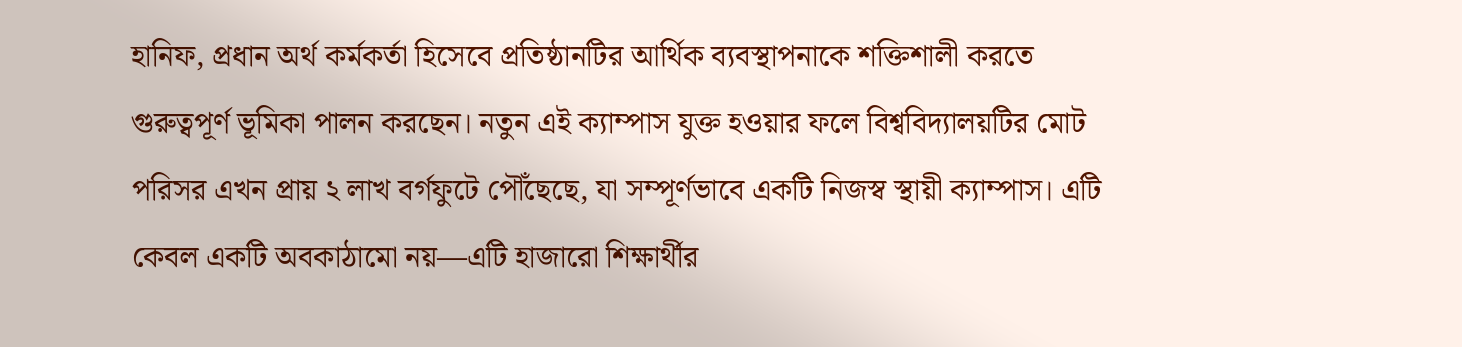হানিফ, প্রধান অর্থ কর্মকর্তা হিসেবে প্রতিষ্ঠানটির আর্থিক ব্যবস্থাপনাকে শক্তিশালী করতে গুরুত্বপূর্ণ ভূমিকা পালন করছেন। নতুন এই ক্যাম্পাস যুক্ত হওয়ার ফলে বিশ্ববিদ্যালয়টির মোট পরিসর এখন প্রায় ২ লাখ বর্গফুটে পৌঁছেছে, যা সম্পূর্ণভাবে একটি নিজস্ব স্থায়ী ক্যাম্পাস। এটি কেবল একটি অবকাঠামো নয়—এটি হাজারো শিক্ষার্থীর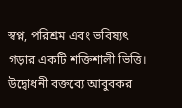স্বপ্ন, পরিশ্রম এবং ভবিষ্যৎ গড়ার একটি শক্তিশালী ভিত্তি। উদ্বোধনী বক্তব্যে আবুবকর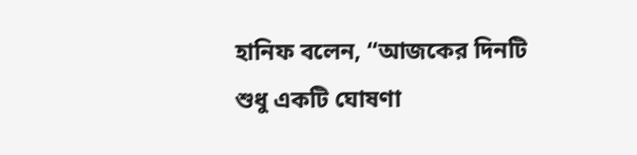হানিফ বলেন, “আজকের দিনটি শুধু একটি ঘোষণা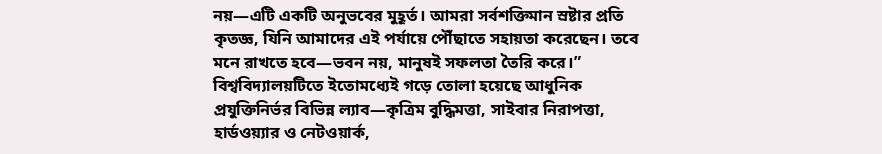নয়—এটি একটি অনুভবের মুহূর্ত। আমরা সর্বশক্তিমান স্রষ্টার প্রতি কৃতজ্ঞ, যিনি আমাদের এই পর্যায়ে পৌঁছাতে সহায়তা করেছেন। তবে মনে রাখতে হবে—ভবন নয়, মানুষই সফলতা তৈরি করে।” বিশ্ববিদ্যালয়টিতে ইতোমধ্যেই গড়ে তোলা হয়েছে আধুনিক প্রযুক্তিনির্ভর বিভিন্ন ল্যাব—কৃত্রিম বুদ্ধিমত্তা, সাইবার নিরাপত্তা, হার্ডওয়্যার ও নেটওয়ার্ক,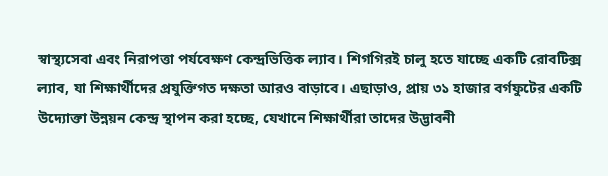স্বাস্থ্যসেবা এবং নিরাপত্তা পর্যবেক্ষণ কেন্দ্রভিত্তিক ল্যাব। শিগগিরই চালু হতে যাচ্ছে একটি রোবটিক্স ল্যাব, যা শিক্ষার্থীদের প্রযুক্তিগত দক্ষতা আরও বাড়াবে। এছাড়াও, প্রায় ৩১ হাজার বর্গফুটের একটি উদ্যোক্তা উন্নয়ন কেন্দ্র স্থাপন করা হচ্ছে, যেখানে শিক্ষার্থীরা তাদের উদ্ভাবনী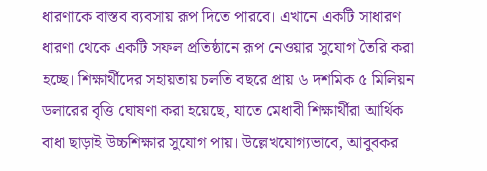ধারণাকে বাস্তব ব্যবসায় রূপ দিতে পারবে। এখানে একটি সাধারণ ধারণা থেকে একটি সফল প্রতিষ্ঠানে রূপ নেওয়ার সুযোগ তৈরি করা হচ্ছে। শিক্ষার্থীদের সহায়তায় চলতি বছরে প্রায় ৬ দশমিক ৫ মিলিয়ন ডলারের বৃত্তি ঘোষণা করা হয়েছে, যাতে মেধাবী শিক্ষার্থীরা আর্থিক বাধা ছাড়াই উচ্চশিক্ষার সুযোগ পায়। উল্লেখযোগ্যভাবে, আবুবকর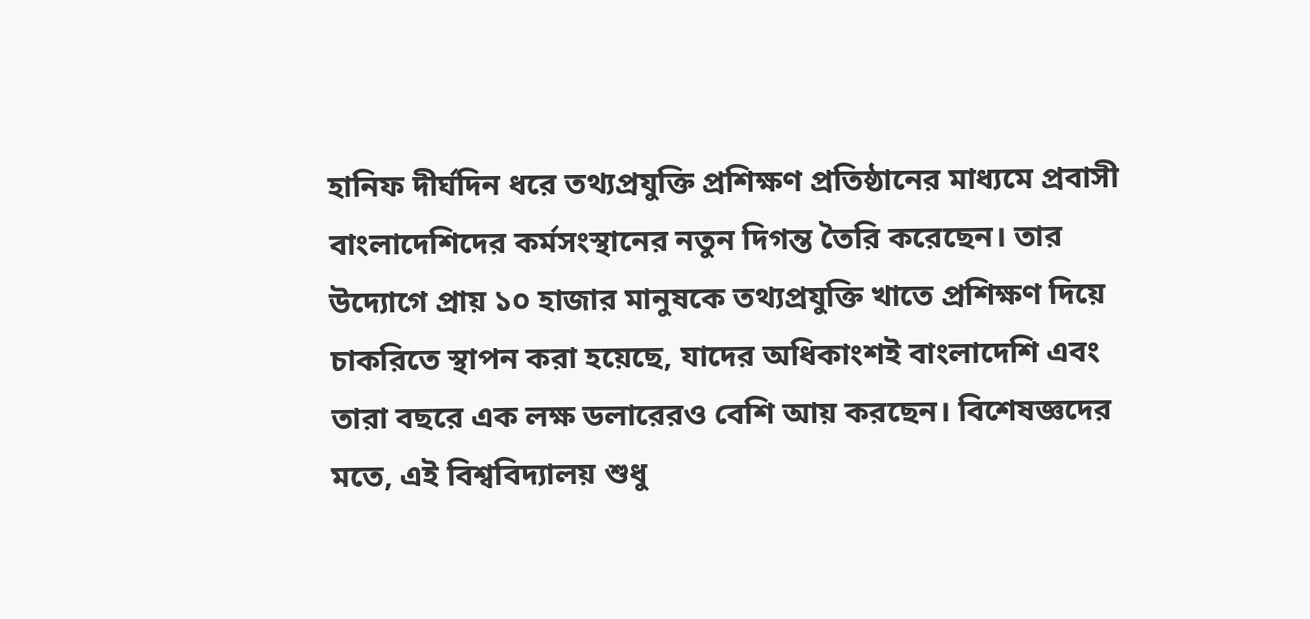হানিফ দীর্ঘদিন ধরে তথ্যপ্রযুক্তি প্রশিক্ষণ প্রতিষ্ঠানের মাধ্যমে প্রবাসী বাংলাদেশিদের কর্মসংস্থানের নতুন দিগন্ত তৈরি করেছেন। তার উদ্যোগে প্রায় ১০ হাজার মানুষকে তথ্যপ্রযুক্তি খাতে প্রশিক্ষণ দিয়ে চাকরিতে স্থাপন করা হয়েছে, যাদের অধিকাংশই বাংলাদেশি এবং তারা বছরে এক লক্ষ ডলারেরও বেশি আয় করছেন। বিশেষজ্ঞদের মতে, এই বিশ্ববিদ্যালয় শুধু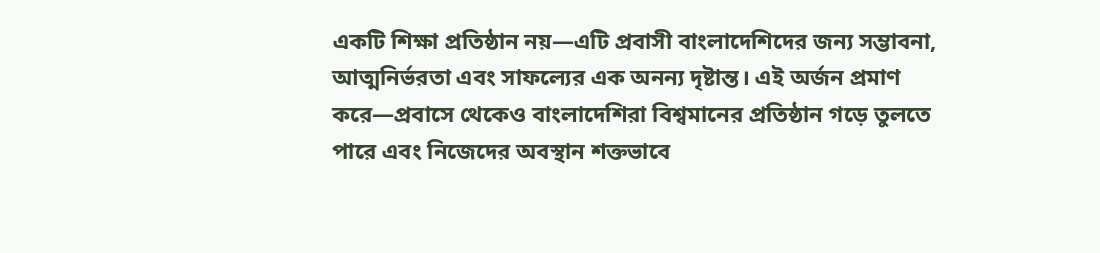একটি শিক্ষা প্রতিষ্ঠান নয়—এটি প্রবাসী বাংলাদেশিদের জন্য সম্ভাবনা, আত্মনির্ভরতা এবং সাফল্যের এক অনন্য দৃষ্টান্ত। এই অর্জন প্রমাণ করে—প্রবাসে থেকেও বাংলাদেশিরা বিশ্বমানের প্রতিষ্ঠান গড়ে তুলতে পারে এবং নিজেদের অবস্থান শক্তভাবে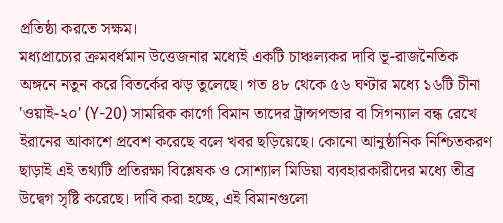প্রতিষ্ঠা করতে সক্ষম।
মধ্যপ্রাচ্যের ক্রমবর্ধমান উত্তেজনার মধ্যেই একটি চাঞ্চল্যকর দাবি ভূ-রাজনৈতিক অঙ্গনে নতুন করে বিতর্কের ঝড় তুলেছে। গত ৪৮ থেকে ৫৬ ঘণ্টার মধ্যে ১৬টি চীনা 'ওয়াই-২০' (Y-20) সামরিক কার্গো বিমান তাদের ট্রান্সপন্ডার বা সিগন্যাল বন্ধ রেখে ইরানের আকাশে প্রবেশ করেছে বলে খবর ছড়িয়েছে। কোনো আনুষ্ঠানিক নিশ্চিতকরণ ছাড়াই এই তথ্যটি প্রতিরক্ষা বিশ্লেষক ও সোশ্যাল মিডিয়া ব্যবহারকারীদের মধ্যে তীব্র উদ্বেগ সৃষ্টি করেছে। দাবি করা হচ্ছে, এই বিমানগুলো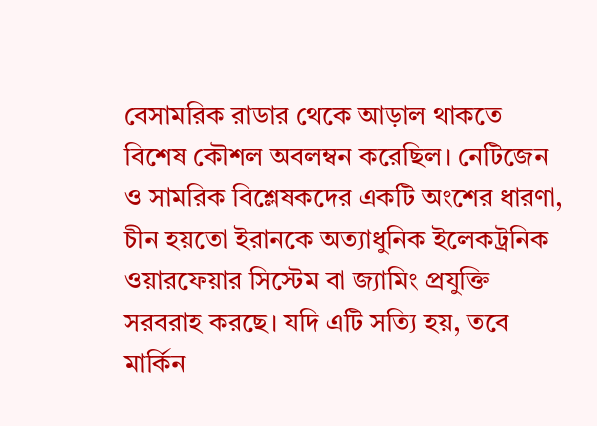বেসামরিক রাডার থেকে আড়াল থাকতে বিশেষ কৌশল অবলম্বন করেছিল। নেটিজেন ও সামরিক বিশ্লেষকদের একটি অংশের ধারণা, চীন হয়তো ইরানকে অত্যাধুনিক ইলেকট্রনিক ওয়ারফেয়ার সিস্টেম বা জ্যামিং প্রযুক্তি সরবরাহ করছে। যদি এটি সত্যি হয়, তবে মার্কিন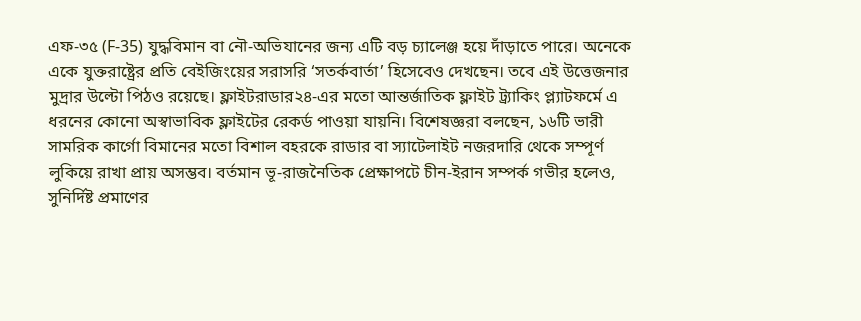এফ-৩৫ (F-35) যুদ্ধবিমান বা নৌ-অভিযানের জন্য এটি বড় চ্যালেঞ্জ হয়ে দাঁড়াতে পারে। অনেকে একে যুক্তরাষ্ট্রের প্রতি বেইজিংয়ের সরাসরি ‘সতর্কবার্তা’ হিসেবেও দেখছেন। তবে এই উত্তেজনার মুদ্রার উল্টো পিঠও রয়েছে। ফ্লাইটরাডার২৪-এর মতো আন্তর্জাতিক ফ্লাইট ট্র্যাকিং প্ল্যাটফর্মে এ ধরনের কোনো অস্বাভাবিক ফ্লাইটের রেকর্ড পাওয়া যায়নি। বিশেষজ্ঞরা বলছেন, ১৬টি ভারী সামরিক কার্গো বিমানের মতো বিশাল বহরকে রাডার বা স্যাটেলাইট নজরদারি থেকে সম্পূর্ণ লুকিয়ে রাখা প্রায় অসম্ভব। বর্তমান ভূ-রাজনৈতিক প্রেক্ষাপটে চীন-ইরান সম্পর্ক গভীর হলেও, সুনির্দিষ্ট প্রমাণের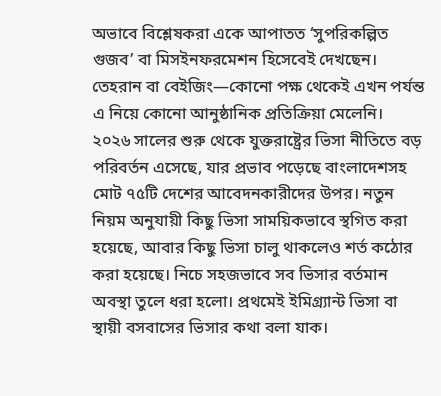অভাবে বিশ্লেষকরা একে আপাতত ‘সুপরিকল্পিত গুজব’ বা মিসইনফরমেশন হিসেবেই দেখছেন। তেহরান বা বেইজিং—কোনো পক্ষ থেকেই এখন পর্যন্ত এ নিয়ে কোনো আনুষ্ঠানিক প্রতিক্রিয়া মেলেনি।
২০২৬ সালের শুরু থেকে যুক্তরাষ্ট্রের ভিসা নীতিতে বড় পরিবর্তন এসেছে, যার প্রভাব পড়েছে বাংলাদেশসহ মোট ৭৫টি দেশের আবেদনকারীদের উপর। নতুন নিয়ম অনুযায়ী কিছু ভিসা সাময়িকভাবে স্থগিত করা হয়েছে, আবার কিছু ভিসা চালু থাকলেও শর্ত কঠোর করা হয়েছে। নিচে সহজভাবে সব ভিসার বর্তমান অবস্থা তুলে ধরা হলো। প্রথমেই ইমিগ্র্যান্ট ভিসা বা স্থায়ী বসবাসের ভিসার কথা বলা যাক।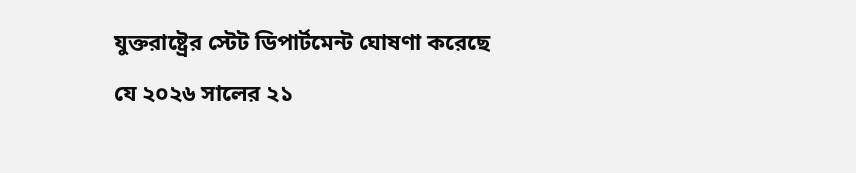যুক্তরাষ্ট্রের স্টেট ডিপার্টমেন্ট ঘোষণা করেছে যে ২০২৬ সালের ২১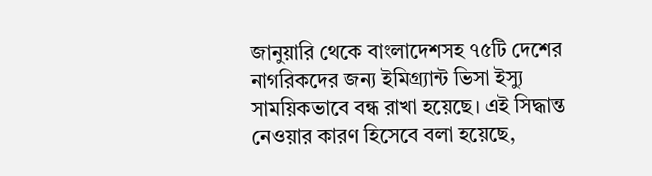জানুয়ারি থেকে বাংলাদেশসহ ৭৫টি দেশের নাগরিকদের জন্য ইমিগ্র্যান্ট ভিসা ইস্যু সাময়িকভাবে বন্ধ রাখা হয়েছে। এই সিদ্ধান্ত নেওয়ার কারণ হিসেবে বলা হয়েছে,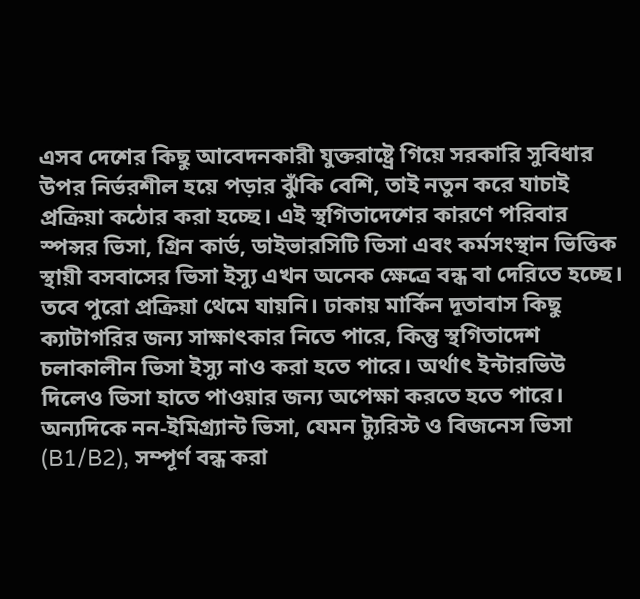এসব দেশের কিছু আবেদনকারী যুক্তরাষ্ট্রে গিয়ে সরকারি সুবিধার উপর নির্ভরশীল হয়ে পড়ার ঝুঁকি বেশি, তাই নতুন করে যাচাই প্রক্রিয়া কঠোর করা হচ্ছে। এই স্থগিতাদেশের কারণে পরিবার স্পন্সর ভিসা, গ্রিন কার্ড, ডাইভারসিটি ভিসা এবং কর্মসংস্থান ভিত্তিক স্থায়ী বসবাসের ভিসা ইস্যু এখন অনেক ক্ষেত্রে বন্ধ বা দেরিতে হচ্ছে। তবে পুরো প্রক্রিয়া থেমে যায়নি। ঢাকায় মার্কিন দূতাবাস কিছু ক্যাটাগরির জন্য সাক্ষাৎকার নিতে পারে, কিন্তু স্থগিতাদেশ চলাকালীন ভিসা ইস্যু নাও করা হতে পারে। অর্থাৎ ইন্টারভিউ দিলেও ভিসা হাতে পাওয়ার জন্য অপেক্ষা করতে হতে পারে। অন্যদিকে নন-ইমিগ্র্যান্ট ভিসা, যেমন ট্যুরিস্ট ও বিজনেস ভিসা (B1/B2), সম্পূর্ণ বন্ধ করা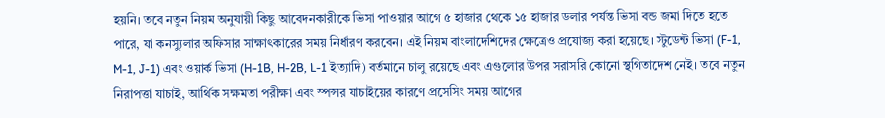হয়নি। তবে নতুন নিয়ম অনুযায়ী কিছু আবেদনকারীকে ভিসা পাওয়ার আগে ৫ হাজার থেকে ১৫ হাজার ডলার পর্যন্ত ভিসা বন্ড জমা দিতে হতে পারে, যা কনস্যুলার অফিসার সাক্ষাৎকারের সময় নির্ধারণ করবেন। এই নিয়ম বাংলাদেশিদের ক্ষেত্রেও প্রযোজ্য করা হয়েছে। স্টুডেন্ট ভিসা (F-1, M-1, J-1) এবং ওয়ার্ক ভিসা (H-1B, H-2B, L-1 ইত্যাদি) বর্তমানে চালু রয়েছে এবং এগুলোর উপর সরাসরি কোনো স্থগিতাদেশ নেই। তবে নতুন নিরাপত্তা যাচাই, আর্থিক সক্ষমতা পরীক্ষা এবং স্পন্সর যাচাইয়ের কারণে প্রসেসিং সময় আগের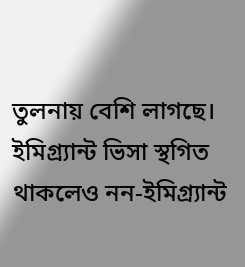তুলনায় বেশি লাগছে। ইমিগ্র্যান্ট ভিসা স্থগিত থাকলেও নন-ইমিগ্র্যান্ট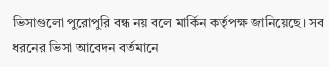ভিসাগুলো পুরোপুরি বন্ধ নয় বলে মার্কিন কর্তৃপক্ষ জানিয়েছে। সব ধরনের ভিসা আবেদন বর্তমানে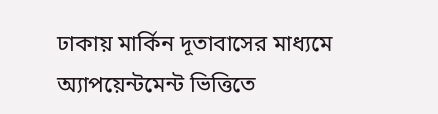ঢাকায় মার্কিন দূতাবাসের মাধ্যমে অ্যাপয়েন্টমেন্ট ভিত্তিতে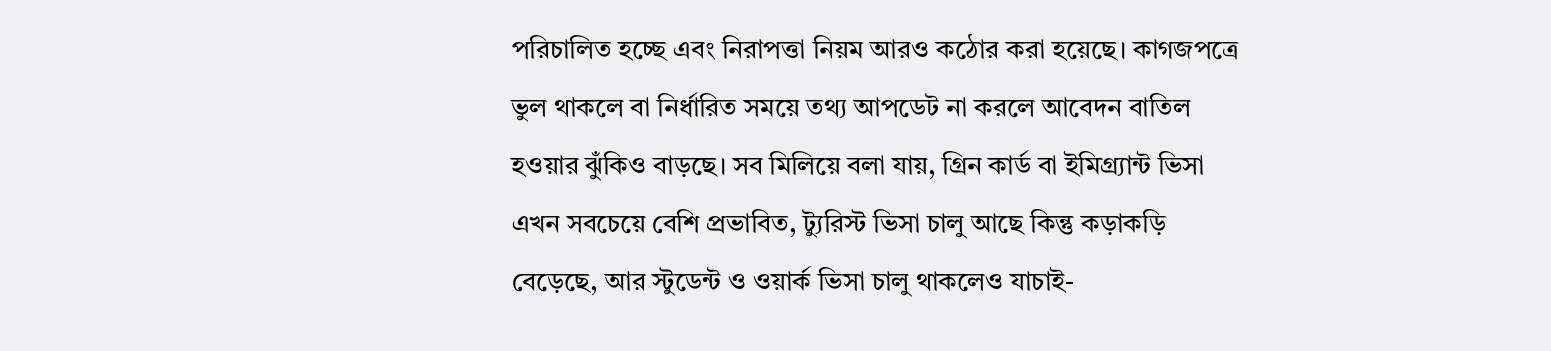পরিচালিত হচ্ছে এবং নিরাপত্তা নিয়ম আরও কঠোর করা হয়েছে। কাগজপত্রে ভুল থাকলে বা নির্ধারিত সময়ে তথ্য আপডেট না করলে আবেদন বাতিল হওয়ার ঝুঁকিও বাড়ছে। সব মিলিয়ে বলা যায়, গ্রিন কার্ড বা ইমিগ্র্যান্ট ভিসা এখন সবচেয়ে বেশি প্রভাবিত, ট্যুরিস্ট ভিসা চালু আছে কিন্তু কড়াকড়ি বেড়েছে, আর স্টুডেন্ট ও ওয়ার্ক ভিসা চালু থাকলেও যাচাই-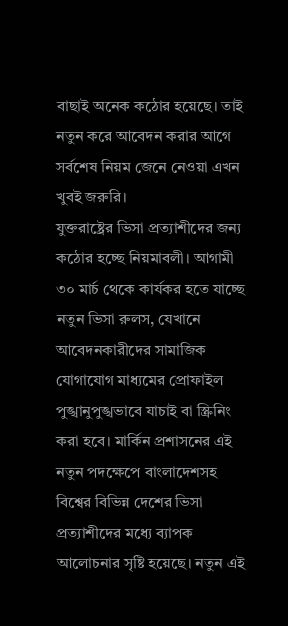বাছাই অনেক কঠোর হয়েছে। তাই নতুন করে আবেদন করার আগে সর্বশেষ নিয়ম জেনে নেওয়া এখন খুবই জরুরি।
যুক্তরাষ্ট্রের ভিসা প্রত্যাশীদের জন্য কঠোর হচ্ছে নিয়মাবলী। আগামী ৩০ মার্চ থেকে কার্যকর হতে যাচ্ছে নতুন ভিসা রুলস, যেখানে আবেদনকারীদের সামাজিক যোগাযোগ মাধ্যমের প্রোফাইল পুঙ্খানুপুঙ্খভাবে যাচাই বা স্ক্রিনিং করা হবে। মার্কিন প্রশাসনের এই নতুন পদক্ষেপে বাংলাদেশসহ বিশ্বের বিভিন্ন দেশের ভিসা প্রত্যাশীদের মধ্যে ব্যাপক আলোচনার সৃষ্টি হয়েছে। নতুন এই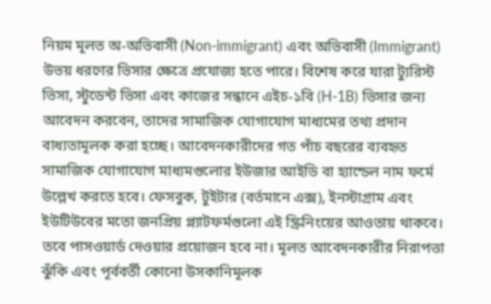নিয়ম মূলত অ-অভিবাসী (Non-immigrant) এবং অভিবাসী (Immigrant) উভয় ধরণের ভিসার ক্ষেত্রে প্রযোজ্য হতে পারে। বিশেষ করে যারা ট্যুরিস্ট ভিসা, স্টুডেন্ট ভিসা এবং কাজের সন্ধানে এইচ-১বি (H-1B) ভিসার জন্য আবেদন করবেন, তাদের সামাজিক যোগাযোগ মাধ্যমের তথ্য প্রদান বাধ্যতামূলক করা হচ্ছে। আবেদনকারীদের গত পাঁচ বছরের ব্যবহৃত সামাজিক যোগাযোগ মাধ্যমগুলোর ইউজার আইডি বা হ্যান্ডেল নাম ফর্মে উল্লেখ করতে হবে। ফেসবুক, টুইটার (বর্তমানে এক্স), ইনস্টাগ্রাম এবং ইউটিউবের মতো জনপ্রিয় প্ল্যাটফর্মগুলো এই স্ক্রিনিংয়ের আওতায় থাকবে। তবে পাসওয়ার্ড দেওয়ার প্রয়োজন হবে না। মূলত আবেদনকারীর নিরাপত্তা ঝুঁকি এবং পূর্ববর্তী কোনো উসকানিমূলক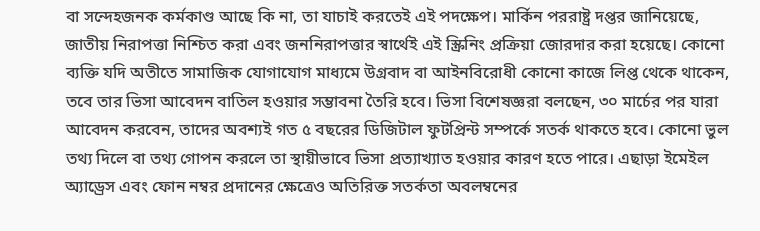বা সন্দেহজনক কর্মকাণ্ড আছে কি না, তা যাচাই করতেই এই পদক্ষেপ। মার্কিন পররাষ্ট্র দপ্তর জানিয়েছে, জাতীয় নিরাপত্তা নিশ্চিত করা এবং জননিরাপত্তার স্বার্থেই এই স্ক্রিনিং প্রক্রিয়া জোরদার করা হয়েছে। কোনো ব্যক্তি যদি অতীতে সামাজিক যোগাযোগ মাধ্যমে উগ্রবাদ বা আইনবিরোধী কোনো কাজে লিপ্ত থেকে থাকেন, তবে তার ভিসা আবেদন বাতিল হওয়ার সম্ভাবনা তৈরি হবে। ভিসা বিশেষজ্ঞরা বলছেন, ৩০ মার্চের পর যারা আবেদন করবেন, তাদের অবশ্যই গত ৫ বছরের ডিজিটাল ফুটপ্রিন্ট সম্পর্কে সতর্ক থাকতে হবে। কোনো ভুল তথ্য দিলে বা তথ্য গোপন করলে তা স্থায়ীভাবে ভিসা প্রত্যাখ্যাত হওয়ার কারণ হতে পারে। এছাড়া ইমেইল অ্যাড্রেস এবং ফোন নম্বর প্রদানের ক্ষেত্রেও অতিরিক্ত সতর্কতা অবলম্বনের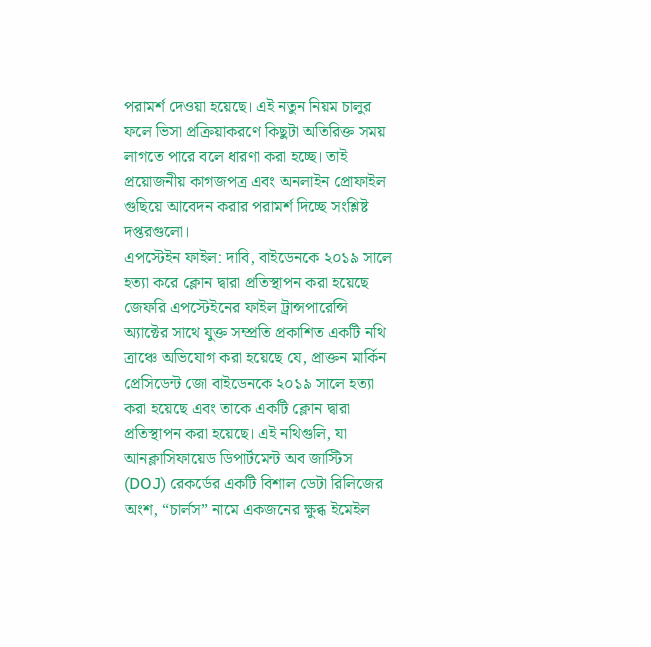পরামর্শ দেওয়া হয়েছে। এই নতুন নিয়ম চালুর ফলে ভিসা প্রক্রিয়াকরণে কিছুটা অতিরিক্ত সময় লাগতে পারে বলে ধারণা করা হচ্ছে। তাই প্রয়োজনীয় কাগজপত্র এবং অনলাইন প্রোফাইল গুছিয়ে আবেদন করার পরামর্শ দিচ্ছে সংশ্লিষ্ট দপ্তরগুলো।
এপস্টেইন ফাইল: দাবি, বাইডেনকে ২০১৯ সালে হত্যা করে ক্লোন দ্বারা প্রতিস্থাপন করা হয়েছে জেফরি এপস্টেইনের ফাইল ট্রান্সপারেন্সি অ্যাক্টের সাথে যুক্ত সম্প্রতি প্রকাশিত একটি নথি ত্রাঞ্চে অভিযোগ করা হয়েছে যে, প্রাক্তন মার্কিন প্রেসিডেন্ট জো বাইডেনকে ২০১৯ সালে হত্যা করা হয়েছে এবং তাকে একটি ক্লোন দ্বারা প্রতিস্থাপন করা হয়েছে। এই নথিগুলি, যা আনক্লাসিফায়েড ডিপার্টমেন্ট অব জাস্টিস (DOJ) রেকর্ডের একটি বিশাল ডেটা রিলিজের অংশ, “চার্লস” নামে একজনের ক্ষুব্ধ ইমেইল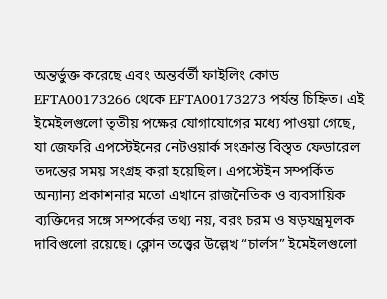অন্তর্ভুক্ত করেছে এবং অন্তর্বর্তী ফাইলিং কোড EFTA00173266 থেকে EFTA00173273 পর্যন্ত চিহ্নিত। এই ইমেইলগুলো তৃতীয় পক্ষের যোগাযোগের মধ্যে পাওয়া গেছে, যা জেফরি এপস্টেইনের নেটওয়ার্ক সংক্রান্ত বিস্তৃত ফেডারেল তদন্তের সময় সংগ্রহ করা হয়েছিল। এপস্টেইন সম্পর্কিত অন্যান্য প্রকাশনার মতো এখানে রাজনৈতিক ও ব্যবসায়িক ব্যক্তিদের সঙ্গে সম্পর্কের তথ্য নয়, বরং চরম ও ষড়যন্ত্রমূলক দাবিগুলো রয়েছে। ক্লোন তত্ত্বের উল্লেখ “চার্লস” ইমেইলগুলো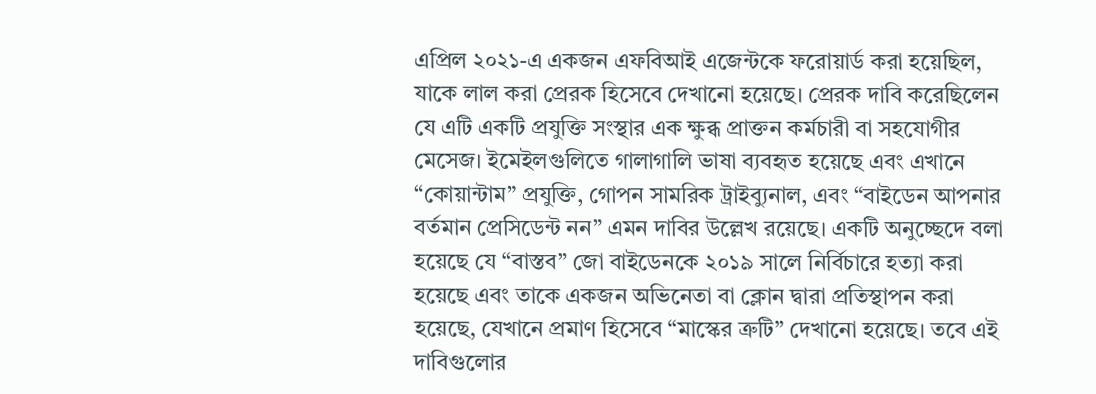এপ্রিল ২০২১-এ একজন এফবিআই এজেন্টকে ফরোয়ার্ড করা হয়েছিল, যাকে লাল করা প্রেরক হিসেবে দেখানো হয়েছে। প্রেরক দাবি করেছিলেন যে এটি একটি প্রযুক্তি সংস্থার এক ক্ষুব্ধ প্রাক্তন কর্মচারী বা সহযোগীর মেসেজ। ইমেইলগুলিতে গালাগালি ভাষা ব্যবহৃত হয়েছে এবং এখানে “কোয়ান্টাম” প্রযুক্তি, গোপন সামরিক ট্রাইব্যুনাল, এবং “বাইডেন আপনার বর্তমান প্রেসিডেন্ট নন” এমন দাবির উল্লেখ রয়েছে। একটি অনুচ্ছেদে বলা হয়েছে যে “বাস্তব” জো বাইডেনকে ২০১৯ সালে নির্বিচারে হত্যা করা হয়েছে এবং তাকে একজন অভিনেতা বা ক্লোন দ্বারা প্রতিস্থাপন করা হয়েছে, যেখানে প্রমাণ হিসেবে “মাস্কের ত্রুটি” দেখানো হয়েছে। তবে এই দাবিগুলোর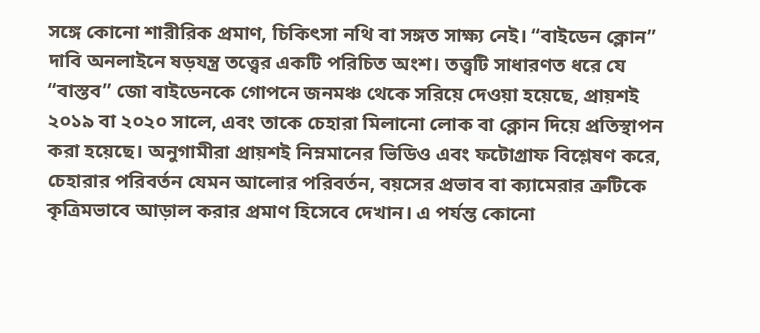সঙ্গে কোনো শারীরিক প্রমাণ, চিকিৎসা নথি বা সঙ্গত সাক্ষ্য নেই। “বাইডেন ক্লোন” দাবি অনলাইনে ষড়যন্ত্র তত্ত্বের একটি পরিচিত অংশ। তত্ত্বটি সাধারণত ধরে যে “বাস্তব” জো বাইডেনকে গোপনে জনমঞ্চ থেকে সরিয়ে দেওয়া হয়েছে, প্রায়শই ২০১৯ বা ২০২০ সালে, এবং তাকে চেহারা মিলানো লোক বা ক্লোন দিয়ে প্রতিস্থাপন করা হয়েছে। অনুগামীরা প্রায়শই নিম্নমানের ভিডিও এবং ফটোগ্রাফ বিশ্লেষণ করে, চেহারার পরিবর্তন যেমন আলোর পরিবর্তন, বয়সের প্রভাব বা ক্যামেরার ত্রুটিকে কৃত্রিমভাবে আড়াল করার প্রমাণ হিসেবে দেখান। এ পর্যন্ত কোনো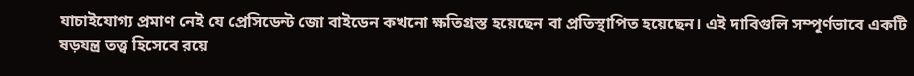যাচাইযোগ্য প্রমাণ নেই যে প্রেসিডেন্ট জো বাইডেন কখনো ক্ষতিগ্রস্ত হয়েছেন বা প্রতিস্থাপিত হয়েছেন। এই দাবিগুলি সম্পূর্ণভাবে একটি ষড়যন্ত্র তত্ত্ব হিসেবে রয়ে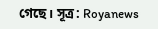গেছে। সূত্র: Royanews